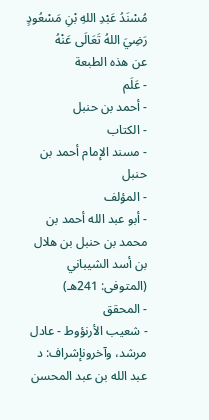مُسْنَدُ عَبْدِ اللهِ بْنِ مَسْعُودٍ رَضِيَ اللهُ تَعَالَى عَنْهُ
عن هذه الطبعة
- عَلَم
- أحمد بن حنبل
- الكتاب
- مسند الإمام أحمد بن حنبل
- المؤلف
- أبو عبد الله أحمد بن محمد بن حنبل بن هلال بن أسد الشيباني (المتوفى: 241هـ)
- المحقق
- شعيب الأرنؤوط - عادل مرشد، وآخرونإشراف: د عبد الله بن عبد المحسن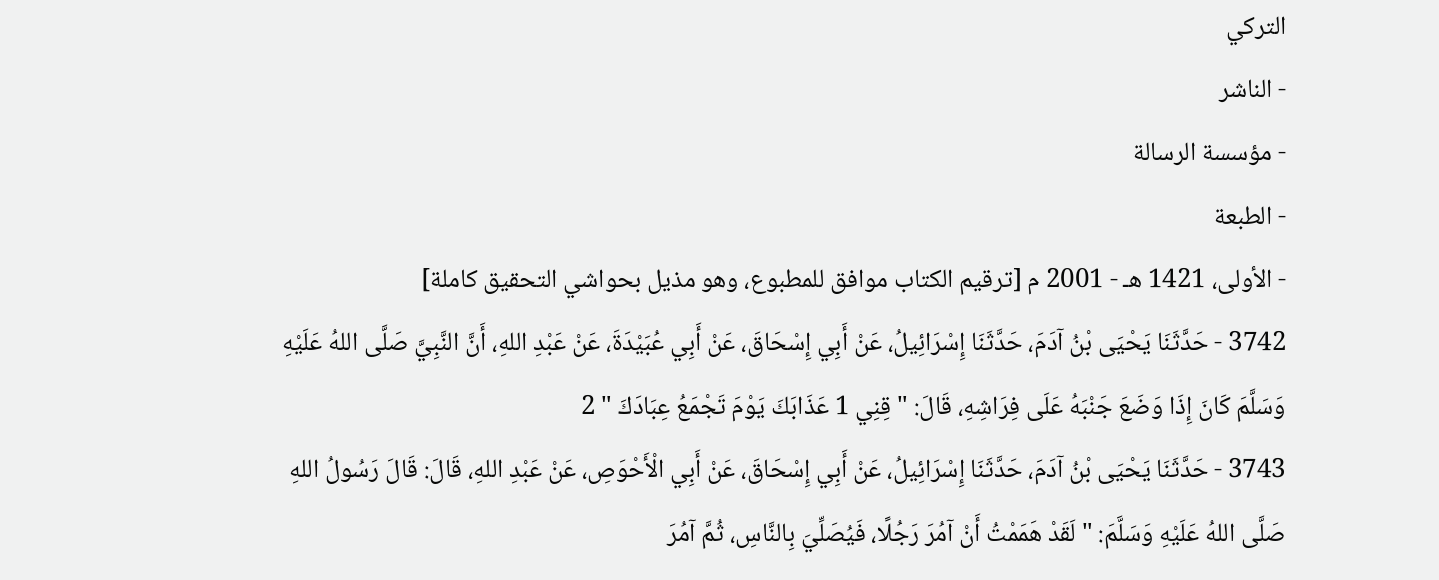التركي
- الناشر
- مؤسسة الرسالة
- الطبعة
- الأولى، 1421 هـ - 2001 م [ترقيم الكتاب موافق للمطبوع، وهو مذيل بحواشي التحقيق كاملة]
3742 - حَدَّثَنَا يَحْيَى بْنُ آدَمَ، حَدَّثَنَا إِسْرَائِيلُ، عَنْ أَبِي إِسْحَاقَ، عَنْ أَبِي عُبَيْدَةَ، عَنْ عَبْدِ اللهِ، أَنَّ النَّبِيَّ صَلَّى اللهُ عَلَيْهِ وَسَلَّمَ كَانَ إِذَا وَضَعَ جَنْبَهُ عَلَى فِرَاشِهِ، قَالَ: " قِنِي 1 عَذَابَكَ يَوْمَ تَجْمَعُ عِبَادَكَ " 2
3743 - حَدَّثَنَا يَحْيَى بْنُ آدَمَ، حَدَّثَنَا إِسْرَائِيلُ، عَنْ أَبِي إِسْحَاقَ، عَنْ أَبِي الْأَحْوَصِ، عَنْ عَبْدِ اللهِ، قَالَ: قَالَ رَسُولُ اللهِ صَلَّى اللهُ عَلَيْهِ وَسَلَّمَ: " لَقَدْ هَمَمْتُ أَنْ آمُرَ رَجُلًا، فَيُصَلِّيَ بِالنَّاسِ، ثُمَّ آمُرَ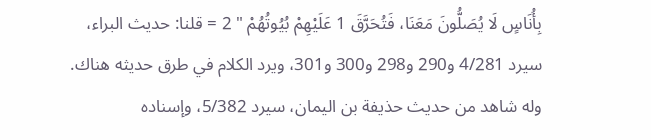بِأُنَاسٍ لَا يُصَلُّونَ مَعَنَا، فَتُحَرَّقَ 1 عَلَيْهِمْ بُيُوتُهُمْ " 2 = قلنا: حديث البراء، سيرد 4/281 و290 و298 و300 و301، ويرد الكلام في طرق حديثه هناك.
وله شاهد من حديث حذيفة بن اليمان، سيرد 5/382، وإسناده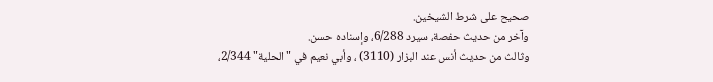صحيح على شرط الشيخين.
وآخر من حديث حفصة، سيرد 6/288، وإسناده حسن.
وثالث من حديث أنس عند البزار (3110) ، وأبي نعيم في "الحلية" 2/344،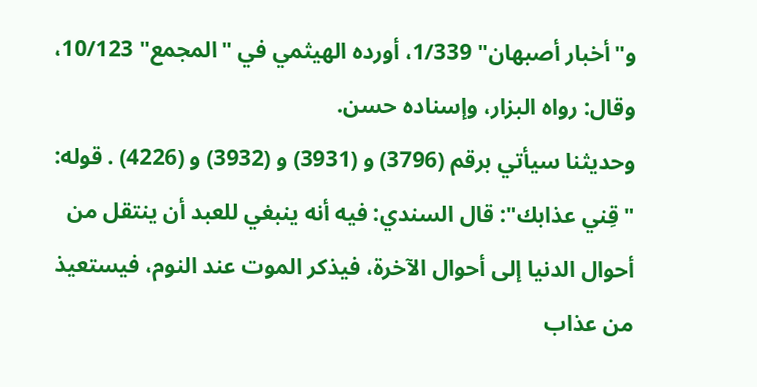و"أخبار أصبهان" 1/339، أورده الهيثمي في "المجمع" 10/123، وقال: رواه البزار، وإسناده حسن.
وحديثنا سيأتي برقم (3796) و (3931) و (3932) و (4226) . قوله: "قِني عذابك": قال السندي: فيه أنه ينبغي للعبد أن ينتقل من أحوال الدنيا إلى أحوال الآخرة، فيذكر الموت عند النوم، فيستعيذ من عذاب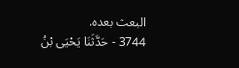البعث بعده.
3744 - حَدَّثَنَا يَحْيَى بْنُ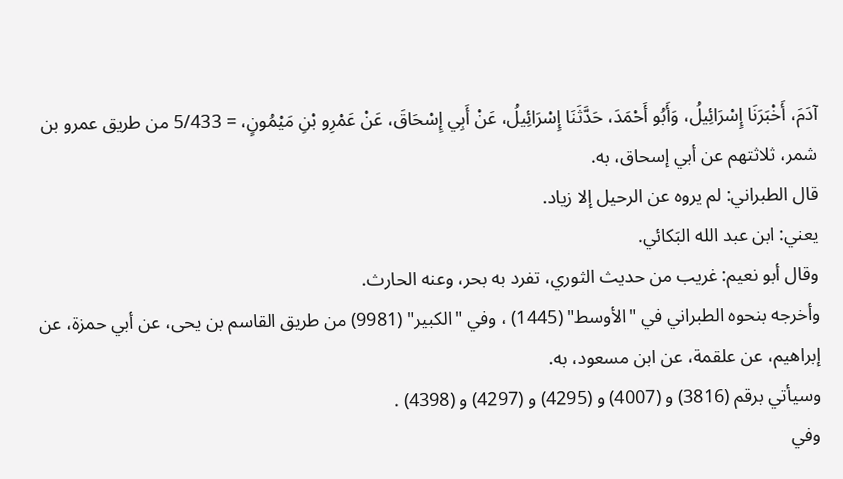آدَمَ، أَخْبَرَنَا إِسْرَائِيلُ، وَأَبُو أَحْمَدَ، حَدَّثَنَا إِسْرَائِيلُ، عَنْ أَبِي إِسْحَاقَ، عَنْ عَمْرِو بْنِ مَيْمُونٍ، = 5/433 من طريق عمرو بن شمر، ثلاثتهم عن أبي إسحاق، به.
قال الطبراني: لم يروه عن الرحيل إلا زياد.
يعني: ابن عبد الله البَكائي.
وقال أبو نعيم: غريب من حديث الثوري، تفرد به بحر، وعنه الحارث.
وأخرجه بنحوه الطبراني في "الأوسط" (1445) ، وفي "الكبير" (9981) من طريق القاسم بن يحى، عن أبي حمزة، عن إبراهيم، عن علقمة، عن ابن مسعود، به.
وسيأتي برقم (3816) و (4007) و (4295) و (4297) و (4398) .
وفي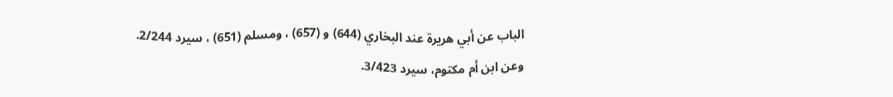الباب عن أبي هريرة عند البخاري (644) و (657) ، ومسلم (651) ، سيرد 2/244.
وعن ابن أم مكتوم، سيرد 3/423.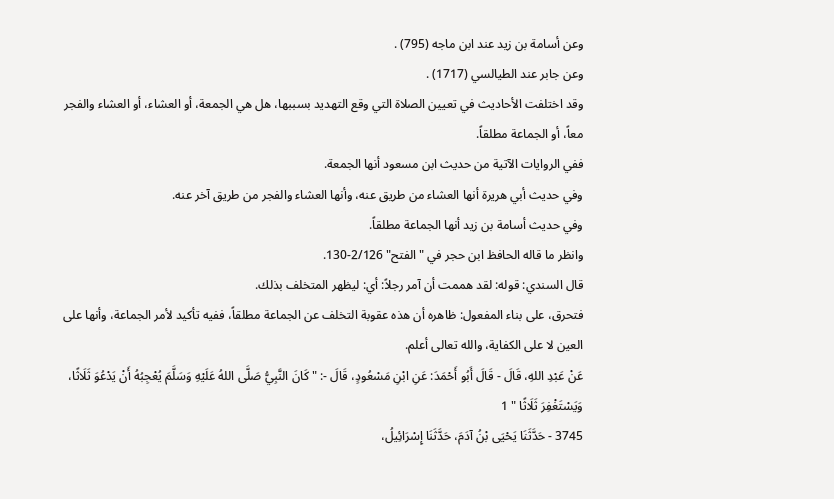وعن أسامة بن زيد عند ابن ماجه (795) .
وعن جابر عند الطيالسي (1717) .
وقد اختلفت الأحاديث في تعيين الصلاة التي وقع التهديد بسببها، هل هي الجمعة، أو العشاء، أو العشاء والفجر معاً، أو الجماعة مطلقاً.
ففي الروايات الآتية من حديث ابن مسعود أنها الجمعة.
وفي حديث أبي هريرة أنها العشاء من طريق عنه، وأنها العشاء والفجر من طريق آخر عنه.
وفي حديث أسامة بن زيد أنها الجماعة مطلقاً.
وانظر ما قاله الحافظ ابن حجر في "الفتح" 2/126-130.
قال السندي: قوله: لقد هممت أن آمر رجلاً: أي: ليظهر المتخلف بذلك.
فتحرق، على بناء المفعول: ظاهره أن هذه عقوبة التخلف عن الجماعة مطلقاً، ففيه تأكيد لأمر الجماعة، وأنها على العين لا على الكفاية، والله تعالى أعلم.
عَنْ عَبْدِ اللهِ، قَالَ - قَالَ أَبُو أَحْمَدَ: عَنِ ابْنِ مَسْعُودٍ، قَالَ -: " كَانَ النَّبِيُّ صَلَّى اللهُ عَلَيْهِ وَسَلَّمَ يُعْجِبُهُ أَنْ يَدْعُوَ ثَلَاثًا، وَيَسْتَغْفِرَ ثَلَاثًا " 1
3745 - حَدَّثَنَا يَحْيَى بْنُ آدَمَ، حَدَّثَنَا إِسْرَائِيلُ،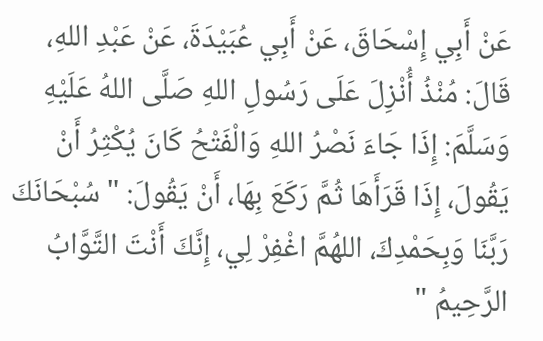عَنْ أَبِي إِسْحَاقَ، عَنْ أَبِي عُبَيْدَةَ، عَنْ عَبْدِ اللهِ، قَالَ: مُنْذُ أُنْزِلَ عَلَى رَسُولِ اللهِ صَلَّى اللهُ عَلَيْهِ وَسَلَّمَ: إِذَا جَاءَ نَصْرُ اللهِ وَالْفَتْحُ كَانَ يُكْثِرُ أَنْ يَقُولَ، إِذَا قَرَأَهَا ثُمَّ رَكَعَ بِهَا، أَنْ يَقُولَ: " سُبْحَانَكَ رَبَّنَا وَبِحَمْدِكَ، اللهُمَّ اغْفِرْ لِي، إِنَّكَ أَنْتَ التَّوَّابُ الرَّحِيمُ "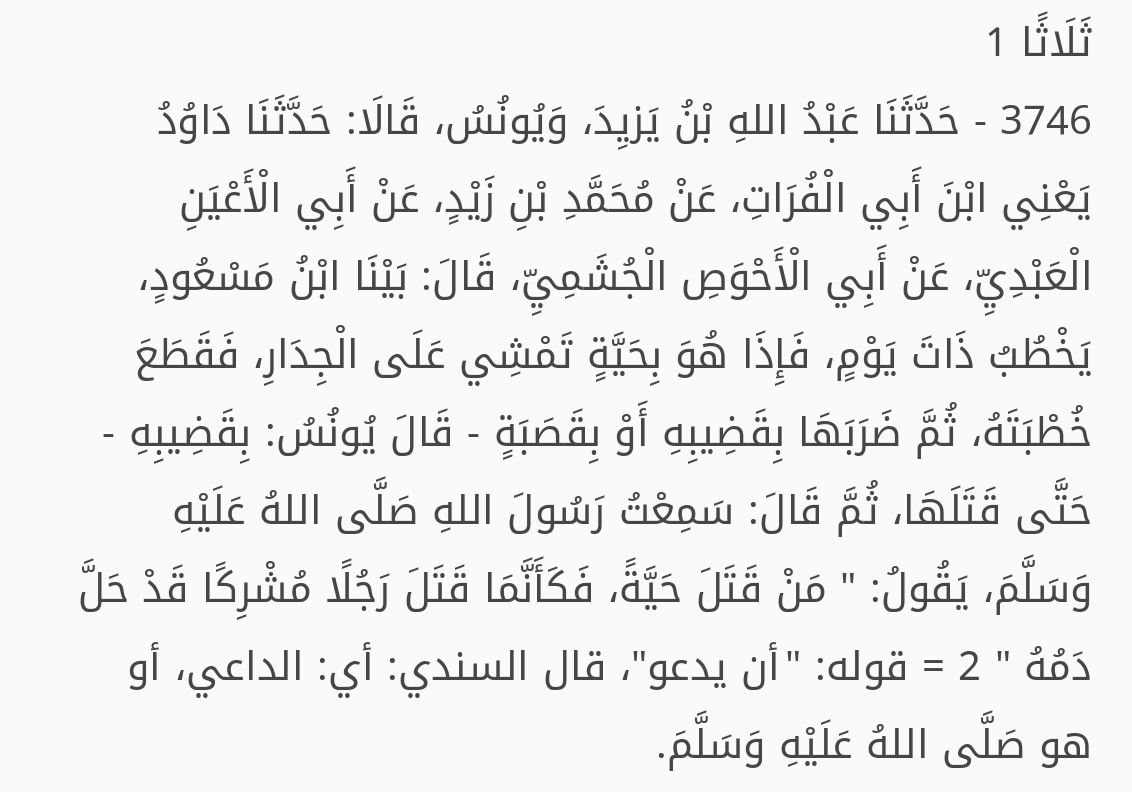ثَلَاثًا 1
3746 - حَدَّثَنَا عَبْدُ اللهِ بْنُ يَزيِدَ، وَيُونُسُ، قَالَا: حَدَّثَنَا دَاوُدُ يَعْنِي ابْنَ أَبِي الْفُرَاتِ، عَنْ مُحَمَّدِ بْنِ زَيْدٍ، عَنْ أَبِي الْأَعْيَنِ الْعَبْدِيِّ، عَنْ أَبِي الْأَحْوَصِ الْجُشَمِيِّ، قَالَ: بَيْنَا ابْنُ مَسْعُودٍ، يَخْطُبُ ذَاتَ يَوْمٍ، فَإِذَا هُوَ بِحَيَّةٍ تَمْشِي عَلَى الْجِدَارِ، فَقَطَعَ خُطْبَتَهُ، ثُمَّ ضَرَبَهَا بِقَضِيبِهِ أَوْ بِقَصَبَةٍ - قَالَ يُونُسُ: بِقَضِيبِهِ - حَتَّى قَتَلَهَا، ثُمَّ قَالَ: سَمِعْتُ رَسُولَ اللهِ صَلَّى اللهُ عَلَيْهِ وَسَلَّمَ، يَقُولُ: " مَنْ قَتَلَ حَيَّةً، فَكَأَنَّمَا قَتَلَ رَجُلًا مُشْرِكًا قَدْ حَلَّ دَمُهُ " 2 = قوله: "أن يدعو"، قال السندي: أي: الداعي، أو هو صَلَّى اللهُ عَلَيْهِ وَسَلَّمَ.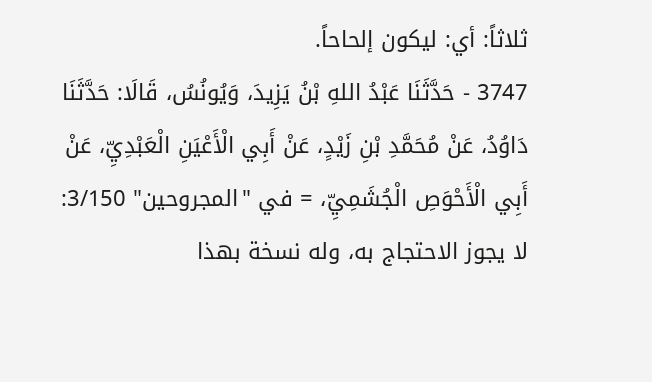ثلاثاً: أي: ليكون إلحاحاً.
3747 - حَدَّثَنَا عَبْدُ اللهِ بْنُ يَزِيدَ، وَيُونُسُ، قَالَا: حَدَّثَنَا دَاوُدُ، عَنْ مُحَمَّدِ بْنِ زَيْدٍ، عَنْ أَبِي الْأَعْيَنِ الْعَبْدِيِّ، عَنْ أَبِي الْأَحْوَصِ الْجُشَمِيِّ، = في "المجروحين" 3/150: لا يجوز الاحتجاج به، وله نسخة بهذا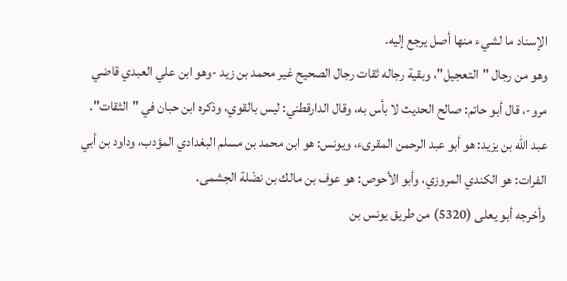الإسناد ما لشيء منها أصل يرجع إليه.
وهو من رجال "التعجيل"، وبقية رجاله ثقات رجال الصحيح غير محمد بن زيد -وهو ابن علي العبدي قاضي مرو-، قال أبو حاتم: صالح الحديث لا بأس به، وقال الدارقطني: ليس بالقوي، وذكره ابن حبان في "الثقات".
عبد الله بن يزيد: هو أبو عبد الرحمن المقرىء، ويونس: هو ابن محمد بن مسلم البغدادي المؤدب، وداود بن أبي الفرات: هو الكندي المروزي، وأبو الأحوص: هو عوف بن مالك بن نضْلة الجشمى.
وأخرجه أبو يعلى (5320) من طريق يونس بن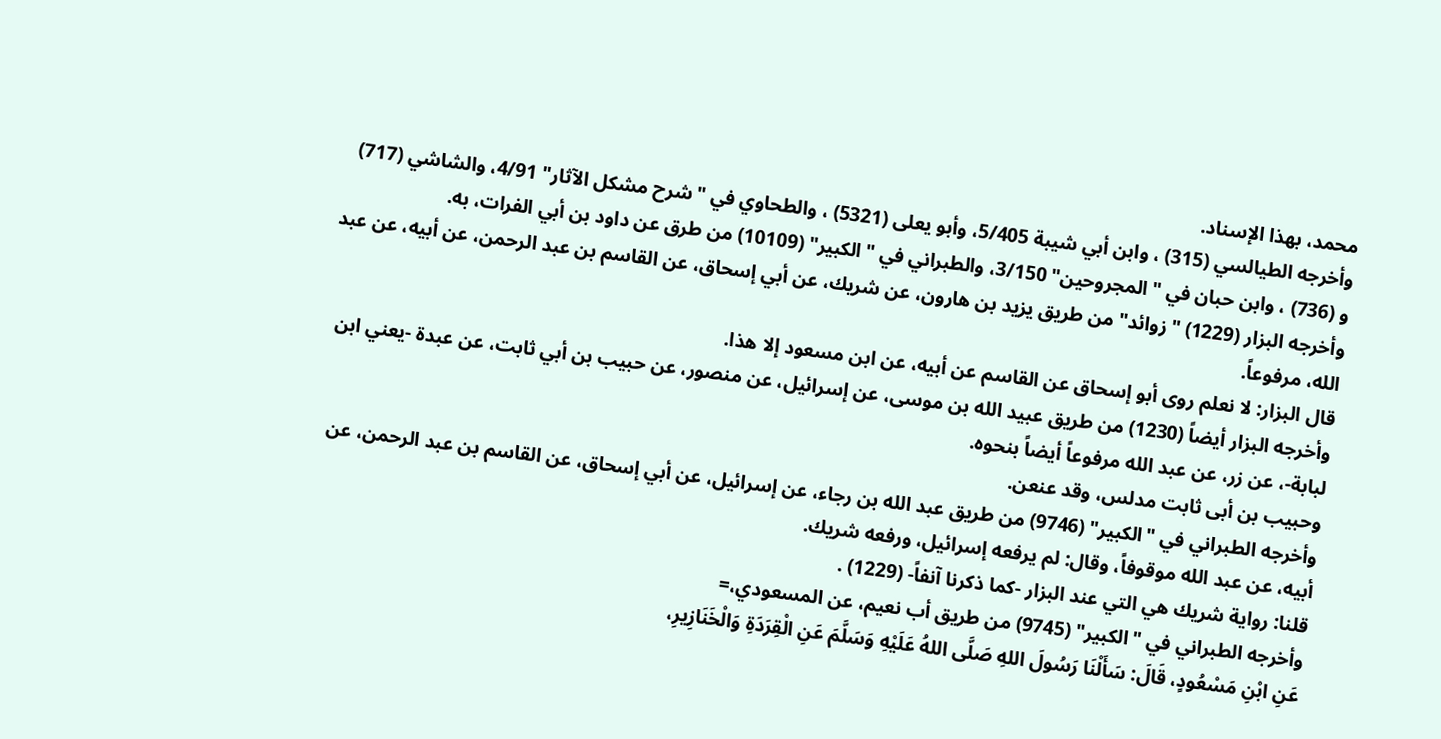محمد، بهذا الإسناد.
وأخرجه الطيالسي (315) ، وابن أبي شيبة 5/405، وأبو يعلى (5321) ، والطحاوي في "شرح مشكل الآثار" 4/91، والشاشي (717) و (736) ، وابن حبان في "المجروحين" 3/150، والطبراني في "الكبير" (10109) من طرق عن داود بن أبي الفرات، به.
وأخرجه البزار (1229) "زوائد" من طريق يزيد بن هارون، عن شريك، عن أبي إسحاق، عن القاسم بن عبد الرحمن، عن أبيه، عن عبد الله، مرفوعاً.
قال البزار: لا نعلم روى أبو إسحاق عن القاسم عن أبيه، عن ابن مسعود إلا هذا.
وأخرجه البزار أيضاً (1230) من طريق عبيد الله بن موسى، عن إسرائيل، عن منصور، عن حبيب بن أبي ثابت، عن عبدة -يعني ابن لبابة-، عن زر، عن عبد الله مرفوعاً أيضاً بنحوه.
وحبيب بن أبى ثابت مدلس، وقد عنعن.
وأخرجه الطبراني في "الكبير" (9746) من طريق عبد الله بن رجاء، عن إسرائيل، عن أبي إسحاق، عن القاسم بن عبد الرحمن، عن أبيه، عن عبد الله موقوفاً، وقال: لم يرفعه إسرائيل، ورفعه شريك.
قلنا: رواية شريك هي التي عند البزار -كما ذكرنا آنفاً- (1229) .
وأخرجه الطبراني في "الكبير" (9745) من طريق أب نعيم، عن المسعودي،=
عَنِ ابْنِ مَسْعُودٍ، قَالَ: سَأَلْنَا رَسُولَ اللهِ صَلَّى اللهُ عَلَيْهِ وَسَلَّمَ عَنِ الْقِرَدَةِ وَالْخَنَازِيرِ،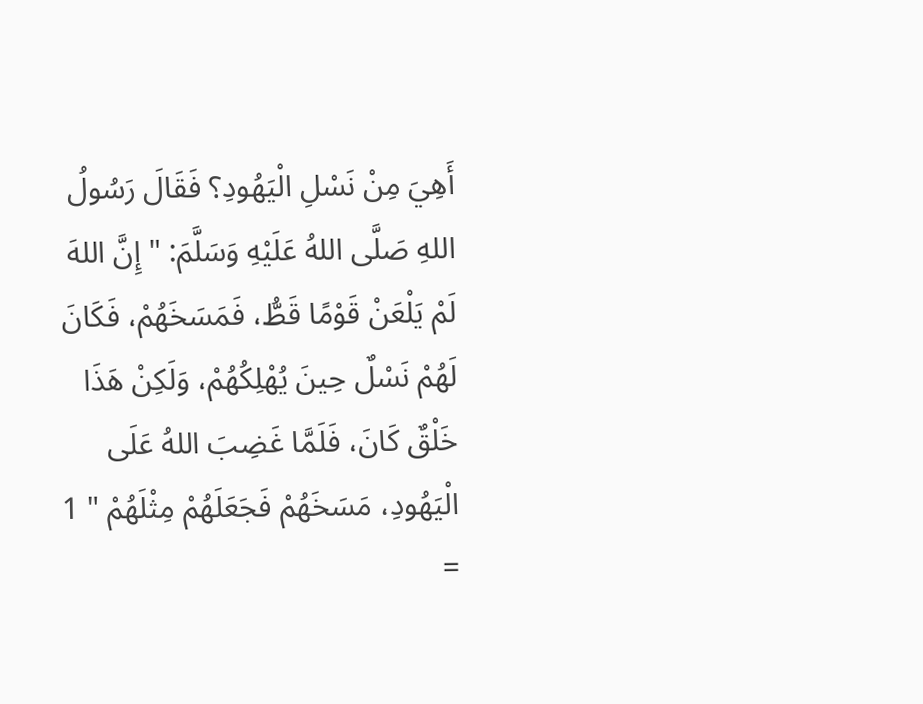أَهِيَ مِنْ نَسْلِ الْيَهُودِ؟ فَقَالَ رَسُولُ اللهِ صَلَّى اللهُ عَلَيْهِ وَسَلَّمَ: " إِنَّ اللهَ لَمْ يَلْعَنْ قَوْمًا قَطُّ، فَمَسَخَهُمْ، فَكَانَ لَهُمْ نَسْلٌ حِينَ يُهْلِكُهُمْ، وَلَكِنْ هَذَا خَلْقٌ كَانَ، فَلَمَّا غَضِبَ اللهُ عَلَى الْيَهُودِ، مَسَخَهُمْ فَجَعَلَهُمْ مِثْلَهُمْ " 1 =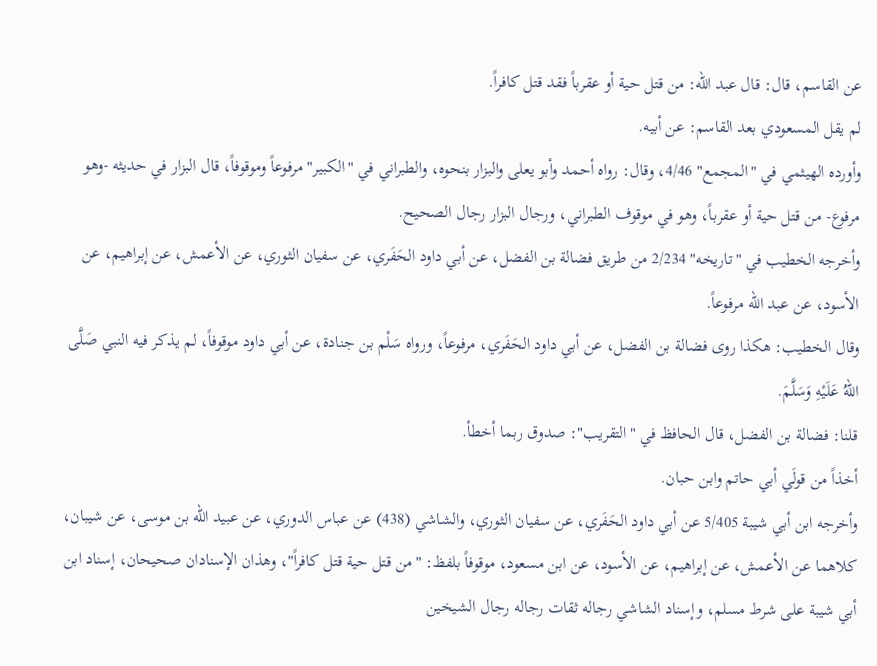عن القاسم، قال: قال عبد الله: من قتل حية أو عقرباً فقد قتل كافراً.
لم يقل المسعودي بعد القاسم: عن أبيه.
وأورده الهيثمي في "المجمع" 4/46، وقال: رواه أحمد وأبو يعلى والبزار بنحوه، والطبراني في "الكبير" مرفوعاً وموقوفاً، قال البزار في حديثه -وهو مرفوع- من قتل حية أو عقرباً، وهو في موقوف الطبراني، ورجال البزار رجال الصحيح.
وأخرجه الخطيب في "تاريخه" 2/234 من طريق فضالة بن الفضل، عن أبي داود الحَفَري، عن سفيان الثوري، عن الأعمش، عن إبراهيم، عن الأسود، عن عبد الله مرفوعاً.
وقال الخطيب: هكذا روى فضالة بن الفضل، عن أبي داود الحَفَري، مرفوعاً، ورواه سَلْم بن جنادة، عن أبي داود موقوفاً، لم يذكر فيه النبي صَلَّى اللهُ عَلَيْهِ وَسَلَّمَ.
قلنا: فضالة بن الفضل، قال الحافظ في "التقريب": صدوق ربما أخطأ.
أخذاً من قولَي أبي حاتم وابن حبان.
وأخرجه ابن أبي شيبة 5/405 عن أبي داود الحَفَري، عن سفيان الثوري، والشاشي (438) عن عباس الدوري، عن عبيد الله بن موسى، عن شيبان، كلاهما عن الأعمش، عن إبراهيم، عن الأسود، عن ابن مسعود، موقوفاً بلفظ: "من قتل حية قتل كافراً"، وهذان الإسنادان صحيحان، إسناد ابن أبي شيبة على شرط مسلم، وإسناد الشاشي رجاله ثقات رجاله رجال الشيخين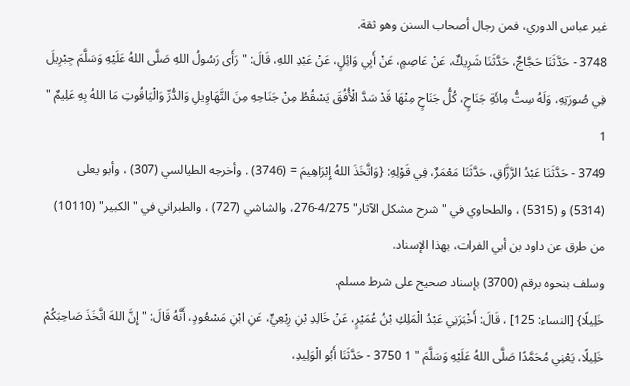غير عباس الدوري، فمن رجال أصحاب السنن وهو ثقة.
3748 - حَدَّثَنَا حَجَّاجٌ، حَدَّثَنَا شَرِيكٌ، عَنْ عَاصِمٍ، عَنْ أَبِي وَائِلٍ، عَنْ عَبْدِ اللهِ، قَالَ: " رَأَى رَسُولُ اللهِ صَلَّى اللهُ عَلَيْهِ وَسَلَّمَ جِبْرِيلَ فِي صُورَتِهِ، وَلَهُ سِتُّ مِائَةِ جَنَاحٍ، كُلُّ جَنَاحٍ مِنْهَا قَدْ سَدَّ الْأُفُقَ يَسْقُطُ مِنْ جَنَاحِهِ مِنَ التَّهَاوِيلِ وَالدُّرِّ وَالْيَاقُوتِ مَا اللهُ بِهِ عَلِيمٌ " 1
3749 - حَدَّثَنَا عَبْدُ الرَّزَّاقِ، حَدَّثَنَا مَعْمَرٌ، فِي قَوْلِهِ: {وَاتَّخَذَ اللهُ إِبْرَاهِيمَ = (3746) . وأخرجه الطيالسي (307) ، وأبو يعلى (5314) و (5315) ، والطحاوي في "شرح مشكل الآثار" 4/275-276، والشاشي (727) ، والطبراني في "الكبير" (10110) من طرق عن داود بن أبي الفرات، بهذا الإسناد.
وسلف بنحوه برقم (3700) بإسناد صحيح على شرط مسلم.
خَلِيلًا} [النساء: 125] ، قَالَ: أَخْبَرَنِي عَبْدُ الْمَلِكِ بْنُ عُمَيْرٍ، عَنْ خَالِدِ بْنِ رِبْعِيٍّ، عَنِ ابْنِ مَسْعُودٍ، أَنَّهُ قَالَ: " إِنَّ اللهَ اتَّخَذَ صَاحِبَكُمْ خَلِيلًا، يَعْنِي مُحَمَّدًا صَلَّى اللهُ عَلَيْهِ وَسَلَّمَ " 1 3750 - حَدَّثَنَا أَبُو الْوَلِيدِ،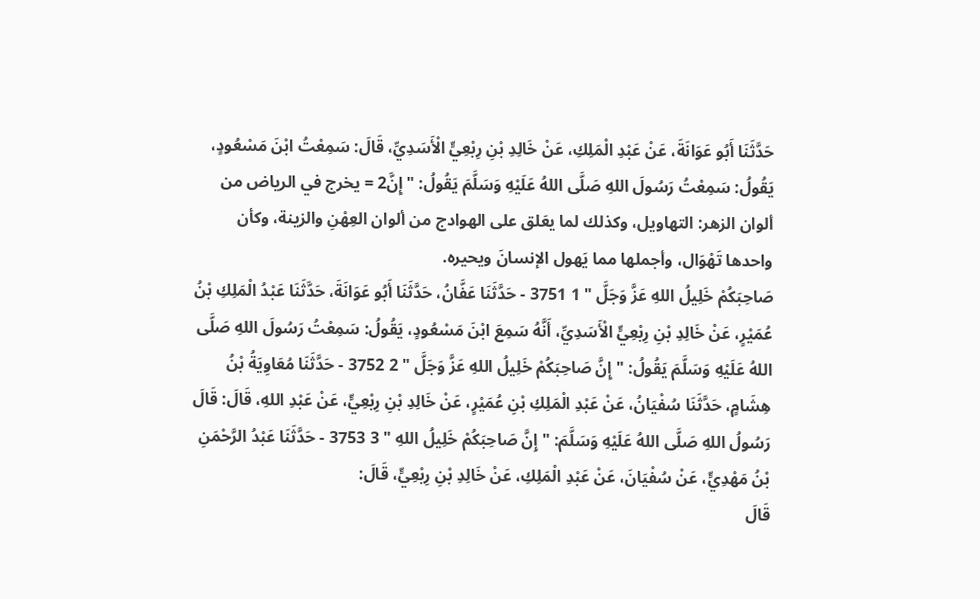حَدَّثَنَا أَبُو عَوَانَةَ، عَنْ عَبْدِ الْمَلِكِ، عَنْ خَالِدِ بْنِ رِبْعِيٍّ الْأَسَدِيِّ، قَالَ: سَمِعْتُ ابْنَ مَسْعُودٍ، يَقُولُ: سَمِعْتُ رَسُولَ اللهِ صَلَّى اللهُ عَلَيْهِ وَسَلَّمَ يَقُولُ: " إِنَّ2 = يخرج في الرياض من ألوان الزهر: التهاويل، وكذلك لما يعَلق على الهوادج من ألوان العِهْنِ والزينة، وكأن واحدها تَهْوَال، وأجملها مما يَهول الإنسانَ ويحيره.
صَاحِبَكُمْ خَلِيلُ اللهِ عَزَّ وَجَلَّ " 1 3751 - حَدَّثَنَا عَفَّانُ، حَدَّثَنَا أَبُو عَوَانَةَ، حَدَّثَنَا عَبْدُ الْمَلِكِ بْنُ عُمَيْرٍ، عَنْ خَالِدِ بْنِ رِبْعِيٍّ الْأَسَدِيِّ، أَنَّهُ سَمِعَ ابْنَ مَسْعُودٍ، يَقُولُ: سَمِعْتُ رَسُولَ اللهِ صَلَّى اللهُ عَلَيْهِ وَسَلَّمَ يَقُولُ: " إِنَّ صَاحِبَكُمْ خَلِيلُ اللهِ عَزَّ وَجَلَّ " 2 3752 - حَدَّثَنَا مُعَاوِيَةُ بْنُ هِشَامٍ، حَدَّثَنَا سُفْيَانُ، عَنْ عَبْدِ الْمَلِكِ بْنِ عُمَيْرٍ، عَنْ خَالِدِ بْنِ رِبْعِيٍّ، عَنْ عَبْدِ اللهِ، قَالَ: قَالَ رَسُولُ اللهِ صَلَّى اللهُ عَلَيْهِ وَسَلَّمَ: " إِنَّ صَاحِبَكُمْ خَلِيلُ اللهِ " 3 3753 - حَدَّثَنَا عَبْدُ الرَّحْمَنِ بْنُ مَهْدِيٍّ، عَنْ سُفْيَانَ، عَنْ عَبْدِ الْمَلِكِ، عَنْ خَالِدِ بْنِ رِبْعِيٍّ، قَالَ:
قَالَ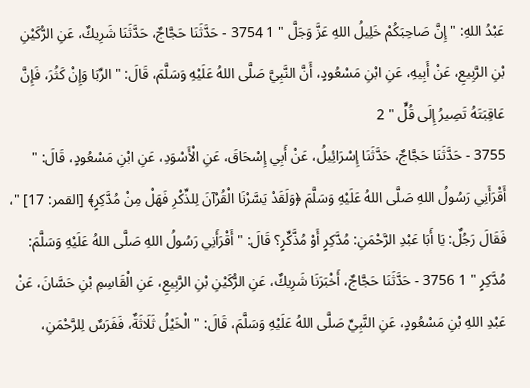عَبْدُ اللهِ: " إِنَّ صَاحِبَكُمْ خَلِيلُ اللهِ عَزَّ وَجَلَّ " 1 3754 - حَدَّثَنَا حَجَّاجٌ، حَدَّثَنَا شَرِيكٌ، عَنِ الرُّكَيْنِ بْنِ الرَّبِيعِ، عَنْ أَبِيهِ، عَنِ ابْنِ مَسْعُودٍ، أَنَّ النَّبِيَّ صَلَّى اللهُ عَلَيْهِ وَسَلَّمَ، قَالَ: " الرِّبَا وَإِنْ كَثُرَ، فَإِنَّ عَاقِبَتَهُ تَصِيرُ إِلَى قُلٍّ " 2
3755 - حَدَّثَنَا حَجَّاجٌ، حَدَّثَنَا إِسْرَائِيلُ، عَنْ أَبِي إِسْحَاقَ، عَنِ الْأَسْوَدِ، عَنِ ابْنِ مَسْعُودٍ، قَالَ: " أَقْرَأَنِي رَسُولُ اللهِ صَلَّى اللهُ عَلَيْهِ وَسَلَّمَ ﴿وَلَقَدْ يَسَّرْنَا الْقُرْآنَ لِلذِّكْرِ فَهَلْ مِنْ مُدَّكِرٍ﴾ [القمر: 17] "، فَقَالَ رَجُلٌ: يَا أَبَا عَبْدِ الرَّحْمَنِ: مُدَّكِرٍ أَوْ مُذَّكِّرٍ؟ قَالَ: " أَقْرَأَنِي رَسُولُ اللهِ صَلَّى اللهُ عَلَيْهِ وَسَلَّمَ: مُدَّكِرٍ " 1 3756 - حَدَّثَنَا حَجَّاجٌ، أَخْبَرَنَا شَرِيكٌ، عَنِ الرُّكَيْنِ بْنِ الرَّبِيعِ، عَنِ الْقَاسِمِ بْنِ حَسَّانَ، عَنْ عَبْدِ اللهِ بْنِ مَسْعُودٍ، عَنِ النَّبِيِّ صَلَّى اللهُ عَلَيْهِ وَسَلَّمَ، قَالَ: " الْخَيْلُ ثَلَاثَةٌ، فَفَرَسٌ لِلرَّحْمَنِ،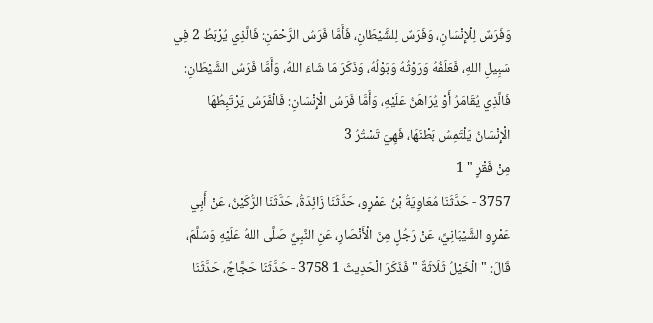وَفَرَسٌ لِلْإِنْسَانِ، وَفَرَسٌ لِلشَّيْطَانِ، فَأَمَّا فَرَسُ الرَّحْمَنِ: فَالَّذِي يُرْبَطُ 2 فِي سَبِيلِ اللهِ، فَعَلَفُهُ وَرَوْثُهُ وَبَوْلُهُ، وَذَكَرَ مَا شَاءَ اللهُ، وَأَمَّا فَرَسُ الشَّيْطَانِ: فَالَّذِي يُقَامَرُ أَوْ يُرَاهَنُ عَلَيْهِ، وَأَمَّا فَرَسُ الْإِنْسَانِ: فَالْفَرَسُ يَرْتَبِطُهَا الْإِنْسَانُ يَلْتَمِسُ بَطْنَهَا، فَهِيَ تَسْتُرُ 3
مِنْ فَقْرٍ " 1
3757 - حَدَّثَنَا مُعَاوِيَةُ بْنُ عَمْرٍو، حَدَّثَنَا زَائِدَةُ، حَدَّثَنَا الرُّكَيْنُ، عَنْ أَبِي عَمْرٍو الشَّيْبَانِيِّ، عَنْ رَجُلٍ مِنَ الْأَنْصَارِ، عَنِ النَّبِيِّ صَلَّى اللهُ عَلَيْهِ وَسَلَّمَ، قَالَ: " الْخَيْلُ ثَلَاثَةٌ " فَذَكَرَ الْحَدِيثَ 1 3758 - حَدَّثَنَا حَجَّاجٌ، حَدَّثَنَا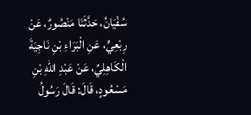سُفْيَانُ، حَدَّثَنَا مَنْصُورٌ، عَنْ رِبْعِيٍّ، عَنِ الْبَرَاءِ بْنِ نَاجِيَةَ الْكَاهِلِيِّ، عَنْ عَبْدِ اللهِ بْنِ مَسْعُودٍ، قَالَ: قَالَ رَسُولُ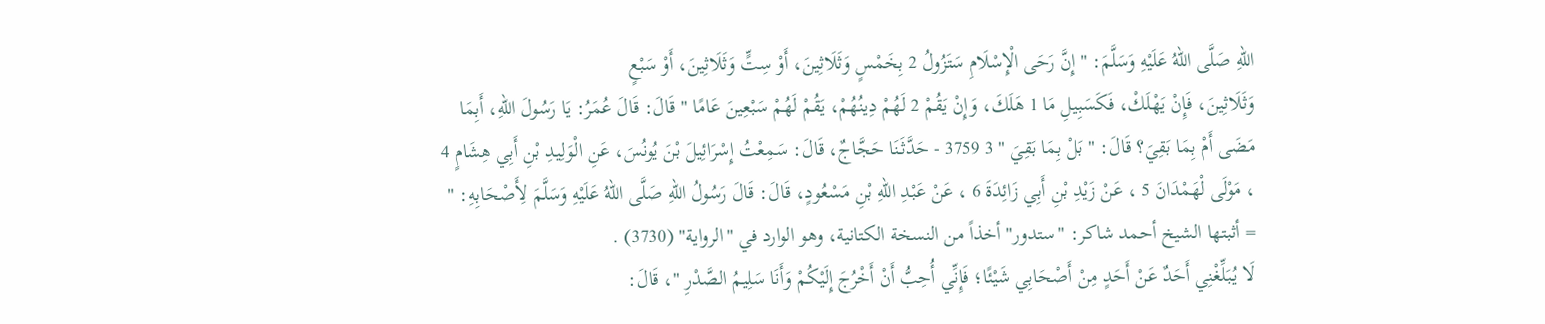اللهِ صَلَّى اللهُ عَلَيْهِ وَسَلَّمَ: " إِنَّ رَحَى الْإِسْلَامِ سَتَزُولُ 2 بِخَمْسٍ وَثَلَاثِينَ، أَوْ سِتٍّ وَثَلَاثِينَ، أَوْ سَبْعٍ
وَثَلَاثِينَ، فَإِنْ يَهْلَكْ، فَكَسَبِيلِ مَا 1 هَلَكَ، وَإِنْ يَقُمْ 2 لَهُمْ دِينُهُمْ، يَقُمْ لَهُمْ سَبْعِينَ عَامًا " قَالَ: قَالَ عُمَرُ: يَا رَسُولَ اللهِ، أَبِمَا مَضَى أَمْ بِمَا بَقِيَ؟ قَالَ: " بَلْ بِمَا بَقِيَ " 3 3759 - حَدَّثَنَا حَجَّاجٌ، قَالَ: سَمِعْتُ إِسْرَائِيلَ بْنَ يُونُسَ، عَنِ الْوَلِيدِ بْنِ أَبِي هِشَامٍ 4 ، مَوْلَى لْهَمْدَانَ 5 ، عَنْ زَيْدِ بْنِ أَبِي زَائِدَةَ 6 ، عَنْ عَبْدِ اللهِ بْنِ مَسْعُودٍ، قَالَ: قَالَ رَسُولُ اللهِ صَلَّى اللهُ عَلَيْهِ وَسَلَّمَ لِأَصْحَابِهِ: " = أثبتها الشيخ أحمد شاكر: "ستدور" أخذاً من النسخة الكتانية، وهو الوارد في "الرواية" (3730) .
لَا يُبَلِّغْنِي أَحَدٌ عَنْ أَحَدٍ مِنْ أَصْحَابِي شَيْئًا؛ فَإِنِّي أُحِبُّ أَنْ أَخْرُجَ إِلَيْكُمْ وَأَنَا سَلِيمُ الصَّدْرِ "، قَالَ: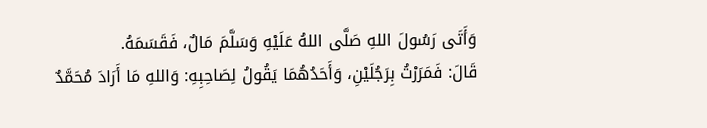وَأَتَى رَسُولَ اللهِ صَلَّى اللهُ عَلَيْهِ وَسَلَّمَ مَالٌ، فَقَسَمَهُ.
قَالَ: فَمَرَرْتُ بِرَجُلَيْنِ، وَأَحَدُهُمَا يَقُولُ لِصَاحِبِهِ: وَاللهِ مَا أَرَادَ مُحَمَّدٌ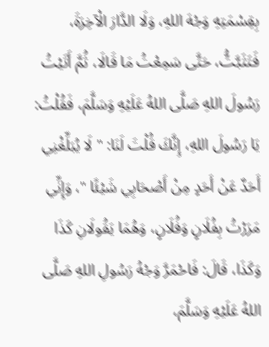بِقِسْمَتِهِ وَجْهَ اللهِ، وَلَا الدَّارَ الْآخِرَةَ، فَتَثَبَّتُّ، حَتَّى سَمِعْتُ مَا قَالَا، ثُمَّ أَتَيْتُ رَسُولَ اللهِ صَلَّى اللهُ عَلَيْهِ وَسَلَّمَ، فَقُلْتُ: يَا رَسُولَ اللهِ، إِنَّكَ قُلْتَ لَنَا: " لَا يُبَلِّغْنِي أَحَدٌ عَنْ أَحَدٍ مِنْ أَصْحَابِي شَيْئًا "، وَإِنِّي مَرَرْتُ بِفُلَانٍ وَفُلَانٍ، وَهُمَا يَقُولَانِ كَذَا وَكَذَا، قَالَ: فَاحْمَرَّ وَجْهُ رَسُولِ اللهِ صَلَّى اللهُ عَلَيْهِ وَسَلَّمَ،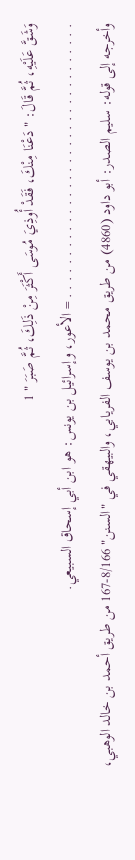وَشَقَّ عَلَيْهِ، ثُمَّ قَالَ: " دَعْنَا مِنْكَ، فَقَدْ أُوذِيَ مُوسَى أَكْثَرَ مِنْ ذَلِكَ، ثُمَّ صَبَرَ " 1
. . . . . . . . . . . . . . . . . . . . . . . . . . . . . . . . . = الأعور، وإسرائيل بن يونس: هو ابن أبي إسحاق السبيعي.
وأخرجه إلى قوله: سليم الصدر: أبو داود (4860) من طريق محمد بن يوسف الفريابي، والبيهقي في "السنن" 8/166-167 من طريق أحمد بن خالد الوهبي،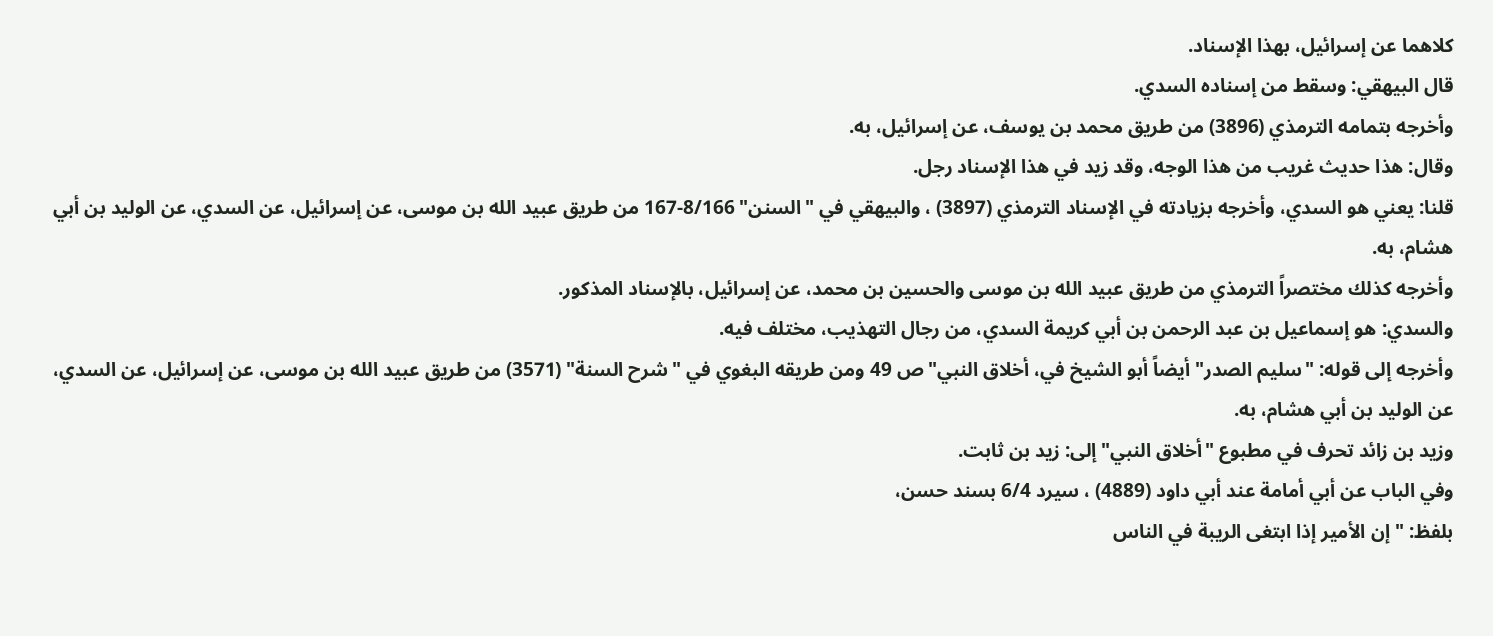كلاهما عن إسرائيل، بهذا الإسناد.
قال البيهقي: وسقط من إسناده السدي.
وأخرجه بتمامه الترمذي (3896) من طريق محمد بن يوسف، عن إسرائيل، به.
وقال: هذا حديث غريب من هذا الوجه، وقد زيد في هذا الإسناد رجل.
قلنا: يعني هو السدي، وأخرجه بزيادته في الإسناد الترمذي (3897) ، والبيهقي في "السنن" 8/166-167 من طريق عبيد الله بن موسى، عن إسرائيل، عن السدي، عن الوليد بن أبي هشام، به.
وأخرجه كذلك مختصراً الترمذي من طريق عبيد الله بن موسى والحسين بن محمد، عن إسرائيل، بالإسناد المذكور.
والسدي: هو إسماعيل بن عبد الرحمن بن أبي كريمة السدي، من رجال التهذيب، مختلف فيه.
وأخرجه إلى قوله: "سليم الصدر" أيضاً أبو الشيخ في، أخلاق النبي" ص 49 ومن طريقه البغوي في "شرح السنة" (3571) من طريق عبيد الله بن موسى، عن إسرائيل، عن السدي، عن الوليد بن أبي هشام، به.
وزيد بن زائد تحرف في مطبوع "أخلاق النبي" إلى: زيد بن ثابت.
وفي الباب عن أبي أمامة عند أبي داود (4889) ، سيرد 6/4 بسند حسن،
بلفظ: "إن الأمير إذا ابتغى الريبة في الناس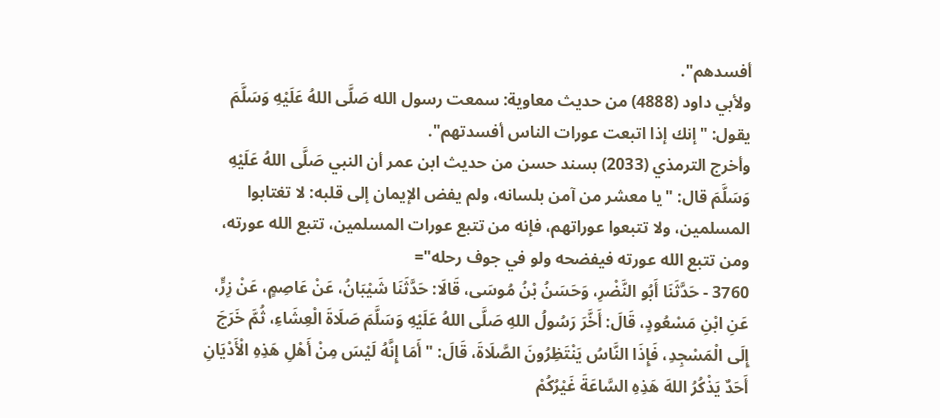أفسدهم".
ولأبي داود (4888) من حديث معاوية: سمعت رسول الله صَلَّى اللهُ عَلَيْهِ وَسَلَّمَ يقول: "إنك إذا اتبعت عورات الناس أفسدتهم".
وأخرج الترمذي (2033) بسند حسن من حديث ابن عمر أن النبي صَلَّى اللهُ عَلَيْهِ وَسَلَّمَ قال: "يا معشر من آمن بلسانه، ولم يفض الإيمان إلى قلبه: لا تغتابوا المسلمين، ولا تتبعوا عوراتهم، فإنه من تتبع عورات المسلمين، تتبع الله عورته، ومن تتبع الله عورته فيفضحه ولو في جوف رحله"=
3760 - حَدَّثَنَا أَبُو النَّضْرِ، وَحَسَنُ بْنُ مُوسَى، قَالَا: حَدَّثَنَا شَيْبَانُ، عَنْ عَاصِمٍ، عَنْ زِرٍّ، عَنِ ابْنِ مَسْعُودٍ، قَالَ: أَخَّرَ رَسُولُ اللهِ صَلَّى اللهُ عَلَيْهِ وَسَلَّمَ صَلَاةَ الْعِشَاءِ، ثُمَّ خَرَجَ إِلَى الْمَسْجِدِ، فَإِذَا النَّاسُ يَنْتَظِرُونَ الصَّلَاةَ، قَالَ: " أَمَا إِنَّهُ لَيْسَ مِنْ أَهْلِ هَذِهِ الْأَدْيَانِ أَحَدٌ يَذْكُرُ اللهَ هَذِهِ السَّاعَةَ غَيْرُكُمْ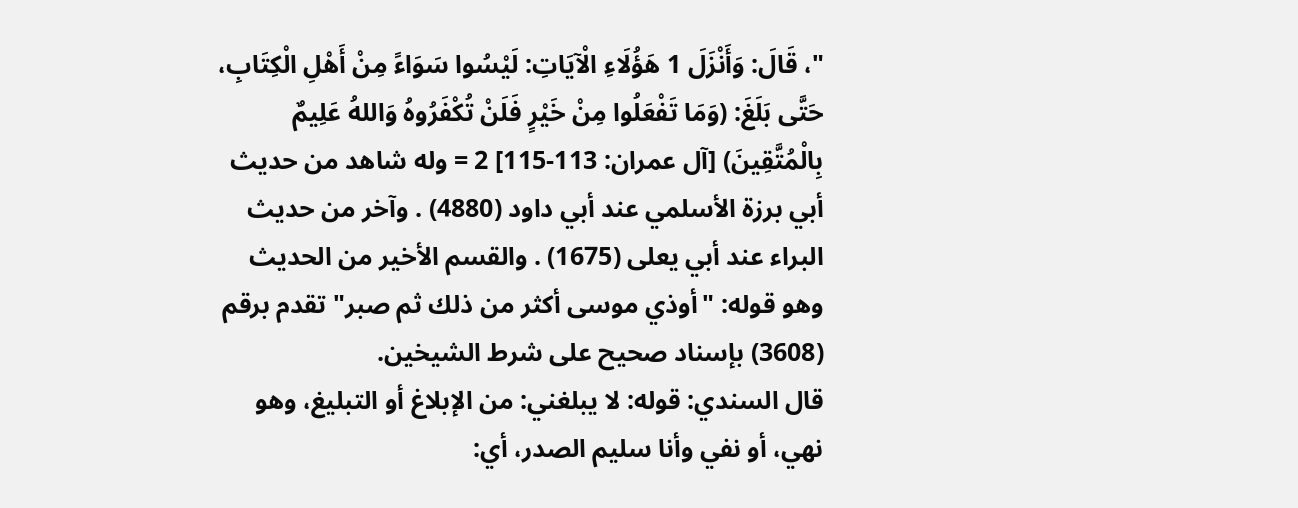"، قَالَ: وَأَنْزَلَ 1 هَؤُلَاءِ الْآيَاتِ: لَيْسُوا سَوَاءً مِنْ أَهْلِ الْكِتَابِ، حَتَّى بَلَغَ: (وَمَا تَفْعَلُوا مِنْ خَيْرٍ فَلَنْ تُكْفَرُوهُ وَاللهُ عَلِيمٌ بِالْمُتَّقِينَ) [آل عمران: 113-115] 2 = وله شاهد من حديث أبي برزة الأسلمي عند أبي داود (4880) . وآخر من حديث البراء عند أبي يعلى (1675) . والقسم الأخير من الحديث وهو قوله: "أوذي موسى أكثر من ذلك ثم صبر" تقدم برقم (3608) بإسناد صحيح على شرط الشيخين.
قال السندي: قوله: لا يبلغني: من الإبلاغ أو التبليغ، وهو نهي، أو نفي وأنا سليم الصدر، أي: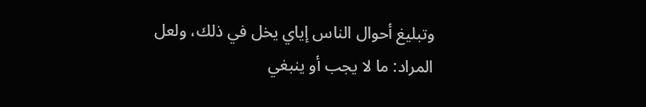وتبليغ أحوال الناس إياي يخل في ذلك، ولعل المراد: ما لا يجب أو ينبغي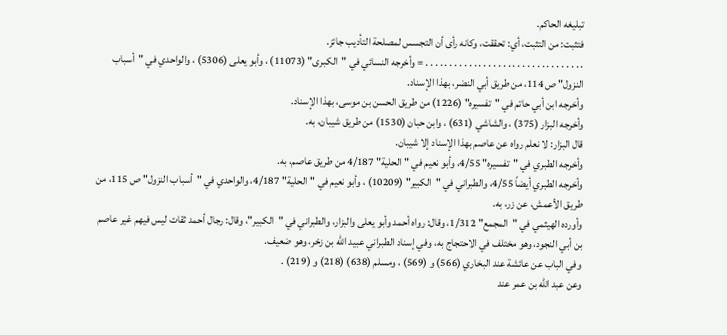تبليغه الحاكم.
فتثبت: من التثبت، أي: تحققت، وكانه رأى أن التجسس لمصلحة التأديب جائز.
. . . . . . . . . . . . . . . . . . . . . . . . . . . . . . . . . = وأخرجه النسائي في "الكبرى" (11073) ، وأبو يعلى (5306) ، والواحدي في "أسباب النزول" ص 114، من طريق أبي النضر، بهذا الإسناد.
وأخرجه ابن أبي حاتم في "تفسيره" (1226) من طريق الحسن بن موسى، بهذا الإسناد.
وأخرجه البزار (375) ، والشاشي (631) ، وابن حبان (1530) من طريق شيبان، به.
قال البزار: لا نعلم رواه عن عاصم بهذا الإسناد إلا شيبان.
وأخرجه الطبري في "تفسيره" 4/55، وأبو نعيم في "الحلية" 4/187 من طريق عاصم، به.
وأخرجه الطبري أيضاً 4/55، والطبراني في "الكبير" (10209) ، وأبو نعيم في "الحلية" 4/187، والواحدي في "أسباب النزول" ص 115، من طريق الأعمش، عن زر، به.
وأورده الهيثمي في "المجمع" 1/312، وقال: رواه أحمد وأبو يعلى والبزار، والطبراني في "الكبير"، وقال: رجال أحمد ثقات ليس فيهم غير عاصم بن أبي النجود، وهو مختلف في الاحتجاج به، وفي إسناد الطبراني عبيد الله بن زحْر، وهو ضعيف.
وفي الباب عن عائشة عند البخاري (566) و (569) ، ومسلم (638) (218) و (219) .
وعن عبد الله بن عمر عند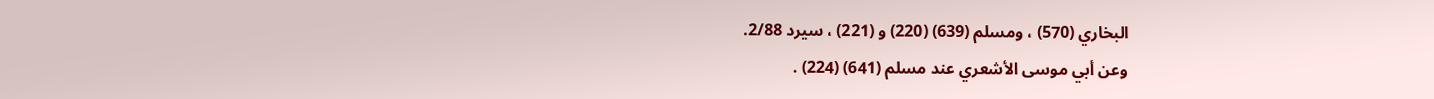البخاري (570) ، ومسلم (639) (220) و (221) ، سيرد 2/88.
وعن أبي موسى الأشعري عند مسلم (641) (224) .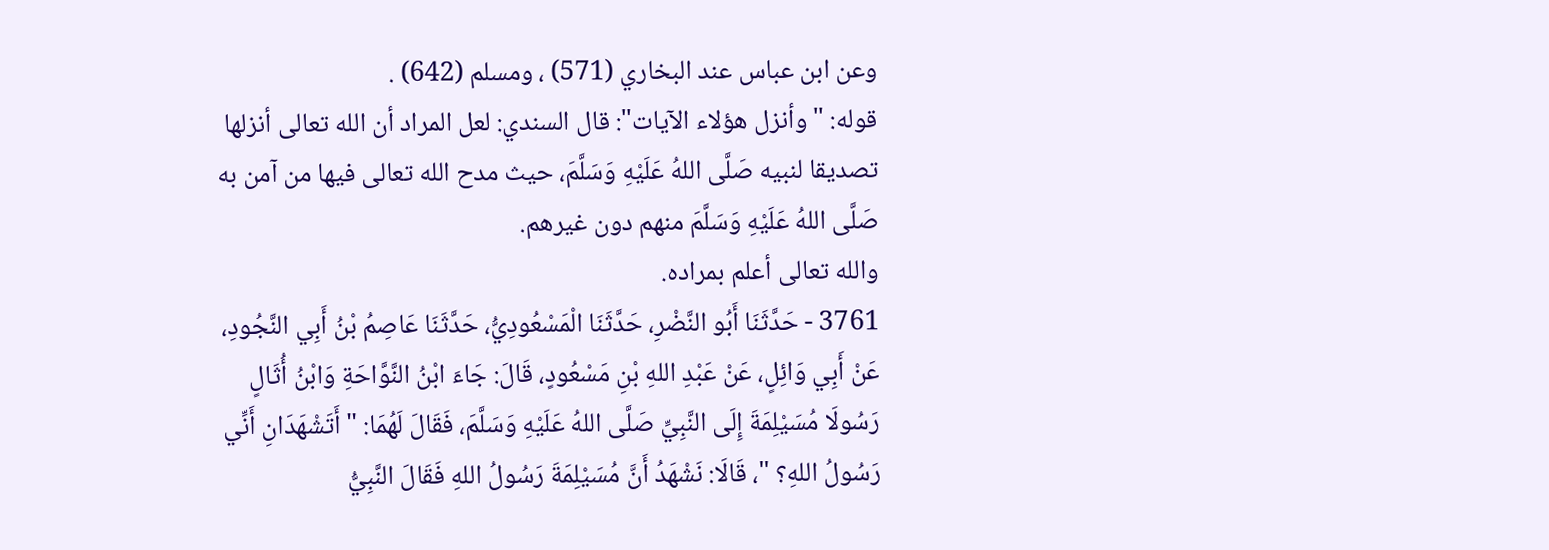وعن ابن عباس عند البخاري (571) ، ومسلم (642) .
قوله: "وأنزل هؤلاء الآيات": قال السندي: لعل المراد أن الله تعالى أنزلها تصديقا لنبيه صَلَّى اللهُ عَلَيْهِ وَسَلَّمَ، حيث مدح الله تعالى فيها من آمن به صَلَّى اللهُ عَلَيْهِ وَسَلَّمَ منهم دون غيرهم.
والله تعالى أعلم بمراده.
3761 - حَدَّثَنَا أَبُو النَّضْرِ، حَدَّثَنَا الْمَسْعُودِيُّ، حَدَّثَنَا عَاصِمُ بْنُ أَبِي النَّجُودِ، عَنْ أَبِي وَائِلٍ، عَنْ عَبْدِ اللهِ بْنِ مَسْعُودٍ، قَالَ: جَاءَ ابْنُ النَّوَّاحَةِ وَابْنُ أُثَالٍ رَسُولَا مُسَيْلِمَةَ إِلَى النَّبِيِّ صَلَّى اللهُ عَلَيْهِ وَسَلَّمَ، فَقَالَ لَهُمَا: " أَتَشْهَدَانِ أَنِّي رَسُولُ اللهِ؟ "، قَالَا: نَشْهَدُ أَنَّ مُسَيْلِمَةَ رَسُولُ اللهِ فَقَالَ النَّبِيُّ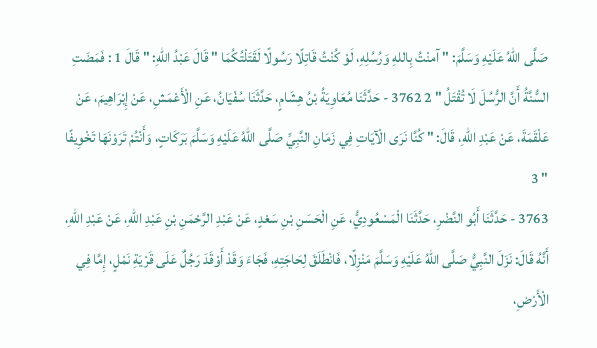صَلَّى اللهُ عَلَيْهِ وَسَلَّمَ: " آمنْتُ بِاللهِ وَرُسُلِهِ، لَوْ كُنْتُ قَاتِلًا رَسُولًا لَقَتَلْتُكُمَا " قَالَ عَبْدُ اللهِ: " قَالَ 1 : فَمَضَتِ السُّنَّةُ أَنَّ الرُّسُلَ لَا تُقْتَلُ " 2 3762 - حَدَّثَنَا مُعَاوِيَةُ بْنُ هِشَامٍ، حَدَّثَنَا سُفْيَانُ، عَنِ الْأَعْمَشِ، عَنْ إِبْرَاهِيمَ، عَنْ عَلْقَمَةَ، عَنْ عَبْدِ اللهِ، قَالَ: " كُنَّا نَرَى الْآيَاتِ فِي زَمَانِ النَّبِيِّ صَلَّى اللهُ عَلَيْهِ وَسَلَّمَ بَرَكَاتٍ، وَأَنْتُمْ تَرَوْنَهَا تَخْوِيفًا " 3
3763 - حَدَّثَنَا أَبُو النَّضْرِ، حَدَّثَنَا الْمَسْعُودِيُّ، عَنِ الْحَسَنِ بْنِ سَعْدٍ، عَنْ عَبْدِ الرَّحْمَنِ بْنِ عَبْدِ اللهِ، عَنْ عَبْدِ اللهِ، أَنَّهُ قَالَ: نَزَلَ النَّبِيُّ صَلَّى اللهُ عَلَيْهِ وَسَلَّمَ مَنْزِلًا، فَانْطَلَقَ لِحَاجَتِهِ، فَجَاءَ وَقَدْ أَوْقَدَ رَجُلٌ عَلَى قَرْيَةِ نَمْلٍ، إِمَّا فِي الْأَرْضِ،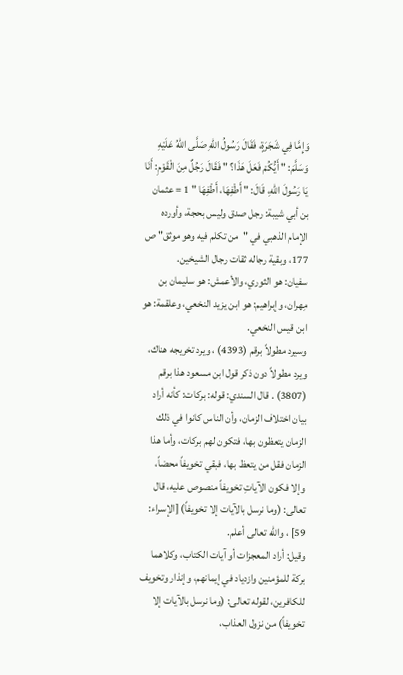وَإِمَّا فِي شَجَرَةٍ، فَقَالَ رَسُولُ اللهِ صَلَّى اللهُ عَلَيْهِ وَسَلَّمَ: " أَيُّكُمْ فَعَلَ هَذَا؟ " فَقَالَ رَجُلٌ مِنَ الْقَوْمِ: أَنَا يَا رَسُولَ اللهِ، قَالَ: " أَطْفِهَا، أَطْفِهَا " 1 = عثمان بن أبي شيبة: رجل صدق وليس بحجة، وأورده الإمام الذهبي في "من تكلم فيه وهو موثق" ص 177، وبقية رجاله ثقات رجال الشيخين.
سفيان: هو الثوري، والأعمش: هو سليمان بن مِهران، وإبراهيم: هو ابن يزيد النخعي، وعلقمة: هو ابن قيس النخعي.
وسيرد مطولاً برقم (4393) ، ويرد تخريجه هناك، ويرد مطولاً دون ذكر قول ابن مسعود هذا برقم (3807) . قال السندي: قوله: بركات: كأنه أراد بيان اختلاف الزمان، وأن الناس كانوا في ذلك الزمان يتعظون بها، فتكون لهم بركات، وأما هذا الزمان فقل من يتعظ بها، فبقي تخويفاً محضاً، وإلا فكون الآياتِ تخويفاً منصوص عليه، قال تعالى: (وما نرسل بالآيات إلا تخويفاً) [الإسراء: 59] ، والله تعالى أعلم.
وقيل: أراد المعجزات أو آيات الكتاب، وكلاهما بركة للمؤمنين وازدياد في إيمانهم، وإنذار وتخويف للكافرين، لقوله تعالى: (وما نرسل بالآيات إلا تخويفاً) من نزول العذاب،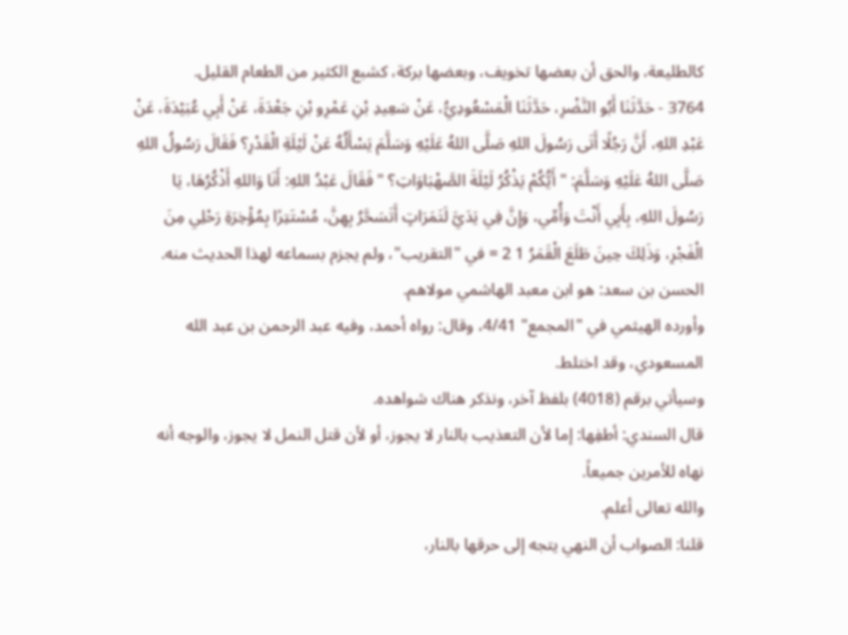كالطليعة، والحق أن بعضها تخويف، وبعضها بركة، كشبع الكثير من الطعام القليل.
3764 - حَدَّثَنَا أَبُو النَّضْرِ، حَدَّثَنَا الْمَسْعُودِيُّ، عَنْ سَعِيدِ بْنِ عَمْرِو بْنِ جَعْدَةَ، عَنْ أَبِي عُبَيْدَةَ، عَنْ عَبْدِ اللهِ، أَنَّ رَجُلًا أَتَى رَسُولَ اللهِ صَلَّى اللهُ عَلَيْهِ وَسَلَّمَ يَسْأَلُهُ عَنْ لَيْلَةِ الْقَدْرِ؟ فَقَالَ رَسُولُ اللهِ صَلَّى اللهُ عَلَيْهِ وَسَلَّمَ: " أَيُّكُمْ يَذْكُرُ لَيْلَةَ الصَّهْبَاوَاتِ؟ " فَقَالَ عَبْدُ اللهِ: أَنَا وَاللهِ أَذْكُرُهَا، يَا رَسُولَ اللهِ، بِأَبِي أَنْتَ وَأُمِّي، وَإِنَّ فِي يَدَيَّ لَتَمَرَاتٍ أَتَسَحَّرُ بِهِنَّ، مُسْتَتِرًا بِمُؤْخِرَةِ رَحْلِي مِنَ الْفَجْرِ، وَذَلِكَ حِينَ طَلَعَ الْقَمَرُ 1 2 = في "التقريب"، ولم يجزم بسماعه لهذا الحديث منه.
الحسن بن سعد: هو ابن معبد الهاشمي مولاهم.
وأورده الهيثمي في "المجمع" 4/41، وقال: رواه أحمد، وفيه عبد الرحمن بن عبد الله المسعودي، وقد اختلط.
وسيأتي برقم (4018) بلفظ آخر، ونذكر هناك شواهده.
قال السندي: أطفِها: إما لأن التعذيب بالنار لا يجوز، أو لأن قتل النمل لا يجوز، والوجه أنه نهاه للأمرين جميعاً.
والله تعالى أعلم.
قلنا: الصواب أن النهي يتجه إلى حرقها بالنار،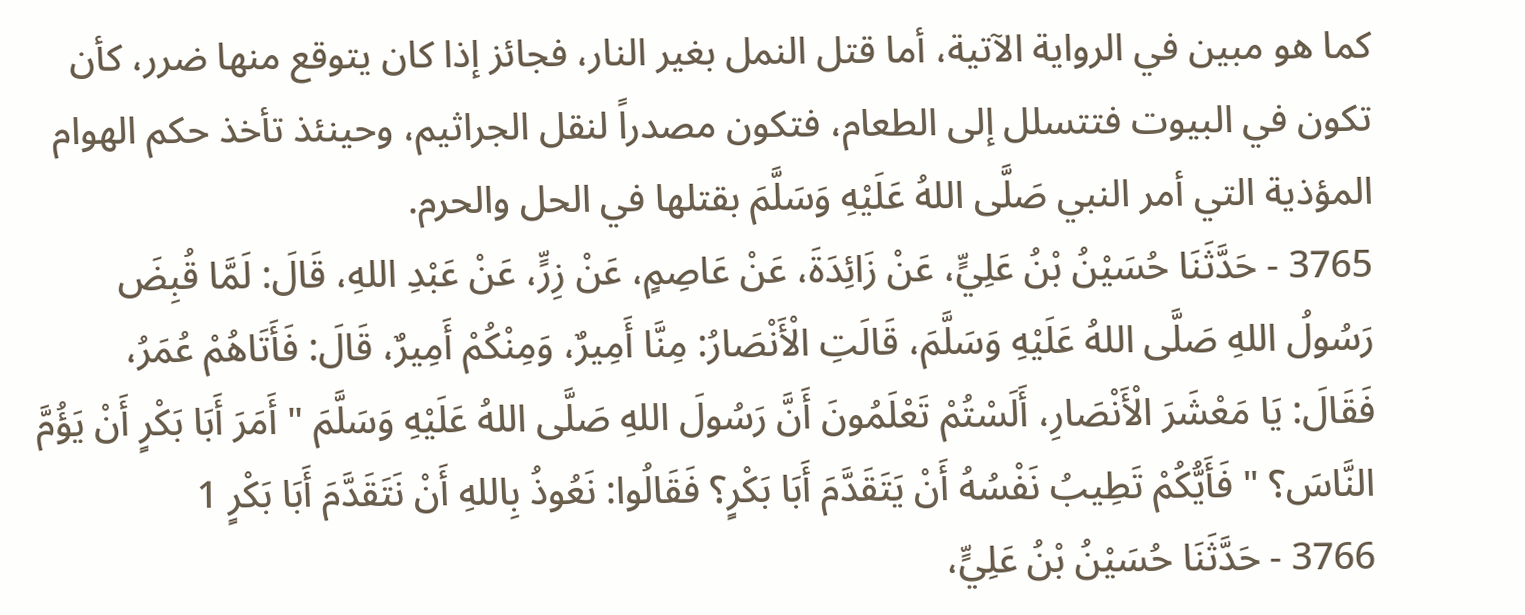كما هو مبين في الرواية الآتية، أما قتل النمل بغير النار، فجائز إذا كان يتوقع منها ضرر، كأن تكون في البيوت فتتسلل إلى الطعام، فتكون مصدراً لنقل الجراثيم، وحينئذ تأخذ حكم الهوام المؤذية التي أمر النبي صَلَّى اللهُ عَلَيْهِ وَسَلَّمَ بقتلها في الحل والحرم.
3765 - حَدَّثَنَا حُسَيْنُ بْنُ عَلِيٍّ، عَنْ زَائِدَةَ، عَنْ عَاصِمٍ، عَنْ زِرٍّ، عَنْ عَبْدِ اللهِ، قَالَ: لَمَّا قُبِضَ رَسُولُ اللهِ صَلَّى اللهُ عَلَيْهِ وَسَلَّمَ، قَالَتِ الْأَنْصَارُ: مِنَّا أَمِيرٌ، وَمِنْكُمْ أَمِيرٌ، قَالَ: فَأَتَاهُمْ عُمَرُ، فَقَالَ: يَا مَعْشَرَ الْأَنْصَارِ، أَلَسْتُمْ تَعْلَمُونَ أَنَّ رَسُولَ اللهِ صَلَّى اللهُ عَلَيْهِ وَسَلَّمَ " أَمَرَ أَبَا بَكْرٍ أَنْ يَؤُمَّ النَّاسَ؟ " فَأَيُّكُمْ تَطِيبُ نَفْسُهُ أَنْ يَتَقَدَّمَ أَبَا بَكْرٍ؟ فَقَالُوا: نَعُوذُ بِاللهِ أَنْ نَتَقَدَّمَ أَبَا بَكْرٍ 1
3766 - حَدَّثَنَا حُسَيْنُ بْنُ عَلِيٍّ،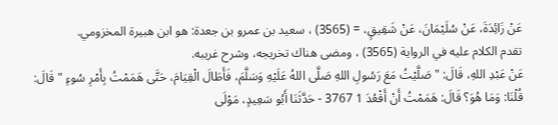عَنْ زَائِدَةَ، عَنْ سُلَيْمَانَ، عَنْ شَقِيقٍ، = (3565) ، سعيد بن عمرو بن جعدة: هو ابن هبيرة المخزومي.
تقدم الكلام عليه في الرواية (3565) ، ومضى هناك تخريجه، وشرح غريبه.
عَنْ عَبْدِ اللهِ، قَالَ: " صَلَّيْتُ مَعَ رَسُولِ اللهِ صَلَّى اللهُ عَلَيْهِ وَسَلَّمَ، فَأَطَالَ الْقِيَامَ، حَتَّى هَمَمْتُ بِأَمْرِ سُوءٍ " قَالَ: قُلْنَا: وَمَا هُوَ؟ قَالَ: هَمَمْتُ أَنْ أَقْعُدَ 1 3767 - حَدَّثَنَا أَبُو سَعِيدٍ، مَوْلَى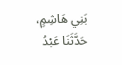بَنِي هَاشِمٍ، حَدَّثَنَا عَبْدُ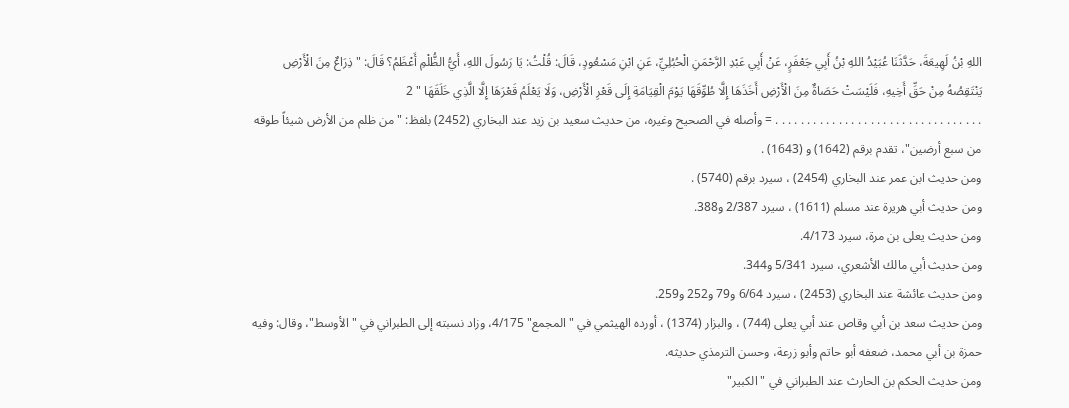اللهِ بْنُ لَهِيعَةَ، حَدَّثَنَا عُبَيْدُ اللهِ بْنُ أَبِي جَعْفَرٍ، عَنْ أَبِي عَبْدِ الرَّحْمَنِ الْحُبُلِيِّ، عَنِ ابْنِ مَسْعُودٍ، قَالَ: قُلْتُ: يَا رَسُولَ اللهِ، أَيُّ الظُّلْمِ أَعْظَمُ؟ قَالَ: " ذِرَاعٌ مِنَ الْأَرْضِ يَنْتَقِصُهُ مِنْ حَقِّ أَخِيهِ، فَلَيْسَتْ حَصَاةٌ مِنَ الْأَرْضِ أَخَذَهَا إِلَّا طُوِّقَهَا يَوْمَ الْقِيَامَةِ إِلَى قَعْرِ الْأَرْضِ، وَلَا يَعْلَمُ قَعْرَهَا إِلَّا الَّذِي خَلَقَهَا " 2
. . . . . . . . . . . . . . . . . . . . . . . . . . . . . . . . . = وأصله في الصحيح وغيره، من حديث سعيد بن زيد عند البخاري (2452) بلفظ: "من ظلم من الأرض شيئاً طوقه من سبع أرضين"، تقدم برقم (1642) و (1643) .
ومن حديث ابن عمر عند البخاري (2454) ، سيرد برقم (5740) .
ومن حديث أبي هريرة عند مسلم (1611) ، سيرد 2/387 و388.
ومن حديث يعلى بن مرة، سيرد 4/173.
ومن حديث أبي مالك الأشعري، سيرد 5/341 و344.
ومن حديث عائشة عند البخاري (2453) ، سيرد 6/64 و79 و252 و259.
ومن حديث سعد بن أبي وقاص عند أبي يعلى (744) ، والبزار (1374) ، أورده الهيثمي في "المجمع" 4/175، وزاد نسبته إلى الطبراني في "الأوسط"، وقال: وفيه حمزة بن أبي محمد، ضعفه أبو حاتم وأبو زرعة، وحسن الترمذي حديثه.
ومن حديث الحكم بن الحارث عند الطبراني في "الكبير"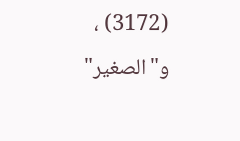(3172) ، و"الصغير"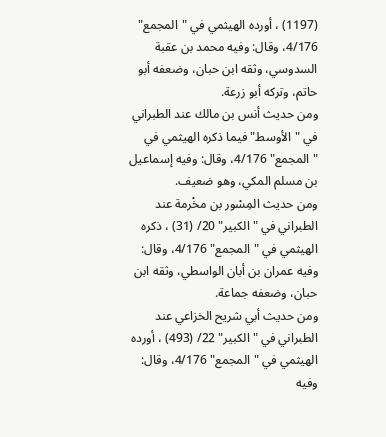(1197) ، أورده الهيثمي في "المجمع" 4/176، وقال: وفيه محمد بن عقبة السدوسي، وثقه ابن حبان، وضعفه أبو حاتم، وتركه أبو زرعة.
ومن حديث أنس بن مالك عند الطبراني في "الأوسط" فيما ذكره الهيثمي في "المجمع" 4/176، وقال: وفيه إسماعيل بن مسلم المكي، وهو ضعيف.
ومن حديث المِسْور بن مخْرمة عند الطبراني في "الكبير" 20/ (31) ، ذكره الهيثمي في "المجمع" 4/176، وقال: وفيه عمران بن أبان الواسطي، وثقه ابن حبان، وضعفه جماعة.
ومن حديث أبي شريح الخزاعي عند الطبراني في "الكبير" 22/ (493) ، أورده الهيثمي في "المجمع" 4/176، وقال: وفيه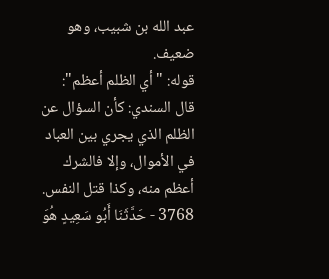عبد الله بن شبيب، وهو ضعيف.
قوله: "أي الظلم أعظم": قال السندي: كأن السؤال عن الظلم الذي يجري بين العباد في الأموال، وإلا فالشرك أعظم منه، وكذا قتل النفس.
3768 - حَدَّثَنَا أَبُو سَعِيدٍ هُوَ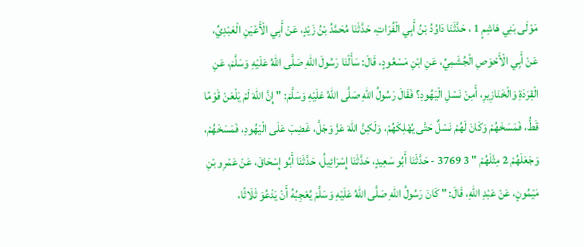مَوْلَى بَنِي هَاشِمٍ 1 ، حَدَّثَنَا دَاوُدُ بْنُ أَبِي الْفُرَاتِ، حَدَّثَنَا مُحَمَّدُ بْنُ زَيْدٍ، عَنْ أَبِي الْأَعْيَنِ الْعَبْدِيِّ، عَنْ أَبِي الْأَحْوَصِ الْجُشَمِيِّ، عَنِ ابْنِ مَسْعُودٍ، قَالَ: سَأَلْنَا رَسُولَ اللهِ صَلَّى اللهُ عَلَيْهِ وَسَلَّمَ، عَنِ الْقِرَدَةِ وَالْخَنَازِيرِ، أَمِنْ نَسْلِ الْيَهُودِ؟ فَقَالَ رَسُولُ اللهِ صَلَّى اللهُ عَلَيْهِ وَسَلَّمَ: " إِنَّ اللهَ لَمْ يَلْعَنْ قَوْمًا قَطُّ، فَمَسَخَهُمْ وَكَانَ لَهُمْ نَسْلٌ حَتَّى يُهْلِكَهُمْ، وَلَكِنَّ اللهَ عَزَّ وَجَلَّ، غَضِبَ عَلَى الْيَهُودِ، فَمَسَخَهُمْ، وَجَعَلَهُمْ 2 مِثْلَهُمْ " 3 3769 - حَدَّثَنَا أَبُو سَعِيدٍ، حَدَّثَنَا إِسْرَائِيلُ، حَدَّثَنَا أَبُو إِسْحَاقَ، عَنْ عَمْرِو بْنِ مَيْمُونٍ، عَنْ عَبْدِ اللهِ، قَالَ: " كَانَ رَسُولُ اللهِ صَلَّى اللهُ عَلَيْهِ وَسَلَّمَ يُعْجِبُهُ أَنْ يَدْعُوَ ثَلَاثًا،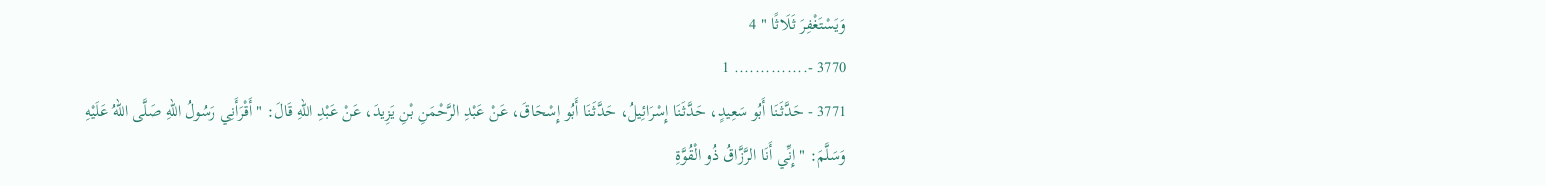وَيَسْتَغْفِرَ ثَلَاثًا " 4
3770 -.............. 1
3771 - حَدَّثَنَا أَبُو سَعِيدٍ، حَدَّثَنَا إِسْرَائِيلُ، حَدَّثَنَا أَبُو إِسْحَاقَ، عَنْ عَبْدِ الرَّحْمَنِ بْنِ يَزِيدَ، عَنْ عَبْدِ اللهِ قَالَ: " أَقْرَأَنِي رَسُولُ اللهِ صَلَّى اللهُ عَلَيْهِ وَسَلَّمَ: " إِنِّي أَنَا الرَّزَّاقُ ذُو الْقُوَّةِ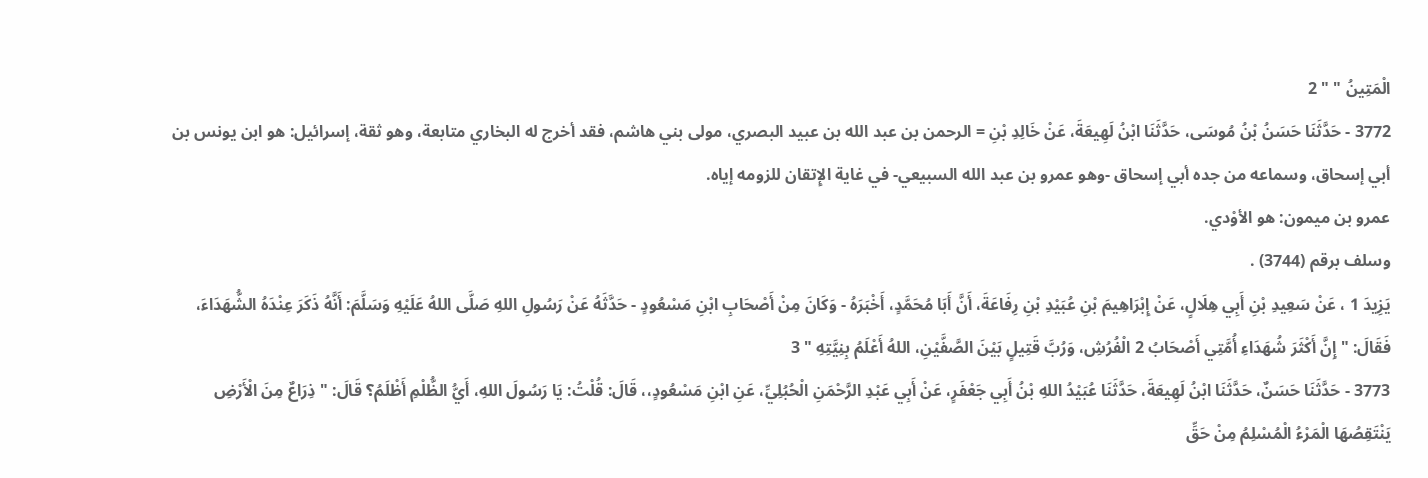الْمَتِينُ " " 2
3772 - حَدَّثَنَا حَسَنُ بْنُ مُوسَى، حَدَّثَنَا ابْنُ لَهِيعَةَ، عَنْ خَالِدِ بْنِ = الرحمن بن عبد الله بن عبيد البصري، مولى بني هاشم، فقد أخرج له البخاري متابعة، وهو ثقة، إسرائيل: هو ابن يونس بن أبي إسحاق، وسماعه من جده أبي إسحاق -وهو عمرو بن عبد الله السبيعي- في غاية الإِتقان للزومه إياه.
عمرو بن ميمون: هو الأوْدي.
وسلف برقم (3744) .
يَزِيدَ 1 ، عَنْ سَعِيدِ بْنِ أَبِي هِلَالٍ، عَنْ إِبْرَاهِيمَ بْنِ عُبَيْدِ بْنِ رِفَاعَةَ، أَنَّ أَبَا مُحَمَّدٍ، أَخْبَرَهُ - وَكَانَ مِنْ أَصْحَابِ ابْنِ مَسْعُودٍ - حَدَّثَهُ عَنْ رَسُولِ اللهِ صَلَّى اللهُ عَلَيْهِ وَسَلَّمَ: أَنَّهُ ذَكَرَ عِنْدَهُ الشُّهَدَاءَ، فَقَالَ: " إِنَّ أَكْثَرَ شُهَدَاءِ أُمَّتِي أَصْحَابُ 2 الْفُرُشِ، وَرُبَّ قَتِيلٍ بَيْنَ الصَّفَّيْنِ، اللهُ أَعْلَمُ بِنِيَّتِهِ " 3
3773 - حَدَّثَنَا حَسَنٌ، حَدَّثَنَا ابْنُ لَهِيعَةَ، حَدَّثَنَا عُبَيْدُ اللهِ بْنُ أَبِي جَعْفَرٍ، عَنْ أَبِي عَبْدِ الرَّحْمَنِ الْحُبُلِيِّ، عَنِ ابْنِ مَسْعُودٍ،، قَالَ: قُلْتُ: يَا رَسُولَ اللهِ، أَيُّ الظُّلْمِ أَظْلَمُ؟ قَالَ: " ذِرَاعٌ مِنَ الْأَرْضِ يَنْتَقِصُهَا الْمَرْءُ الْمُسْلِمُ مِنْ حَقِّ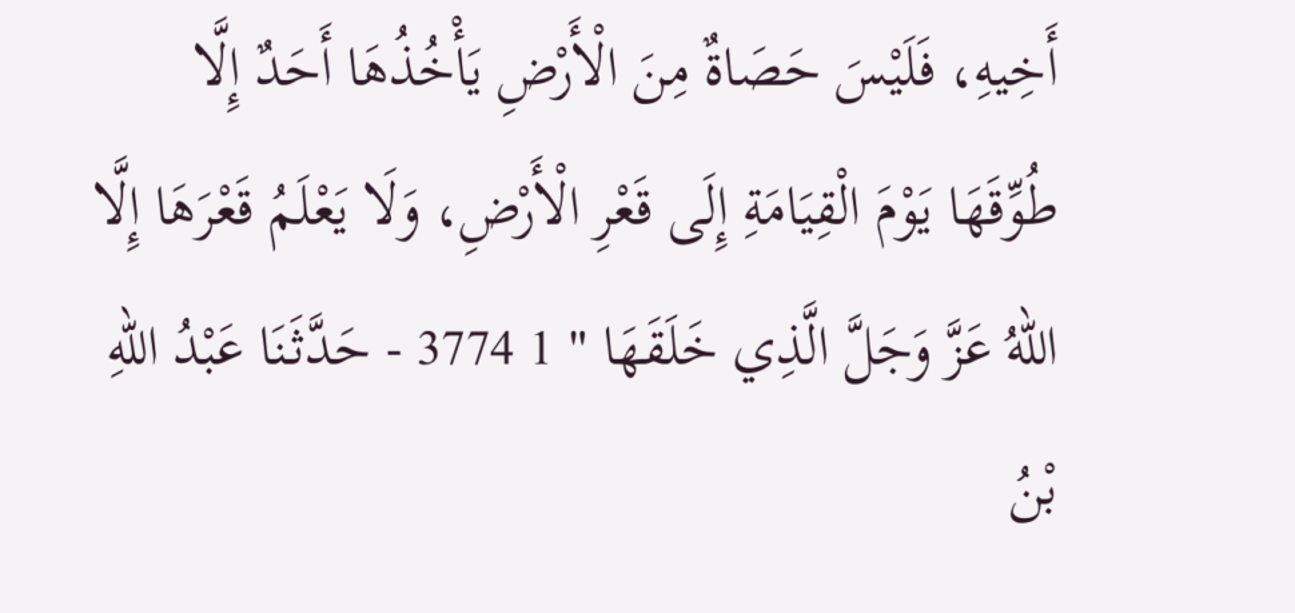أَخِيهِ، فَلَيْسَ حَصَاةٌ مِنَ الْأَرْضِ يَأْخُذُهَا أَحَدٌ إِلَّا طُوِّقَهَا يَوْمَ الْقِيَامَةِ إِلَى قَعْرِ الْأَرْضِ، وَلَا يَعْلَمُ قَعْرَهَا إِلَّا اللهُ عَزَّ وَجَلَّ الَّذِي خَلَقَهَا " 1 3774 - حَدَّثَنَا عَبْدُ اللهِ بْنُ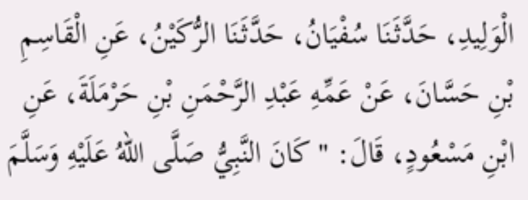الْوَلِيدِ، حَدَّثَنَا سُفْيَانُ، حَدَّثَنَا الرُّكَيْنُ، عَنِ الْقَاسِمِ بْنِ حَسَّانَ، عَنْ عَمِّهِ عَبْدِ الرَّحْمَنِ بْنِ حَرْمَلَةَ، عَنِ ابْنِ مَسْعُودٍ، قَالَ: " كَانَ النَّبِيُّ صَلَّى اللهُ عَلَيْهِ وَسَلَّمَ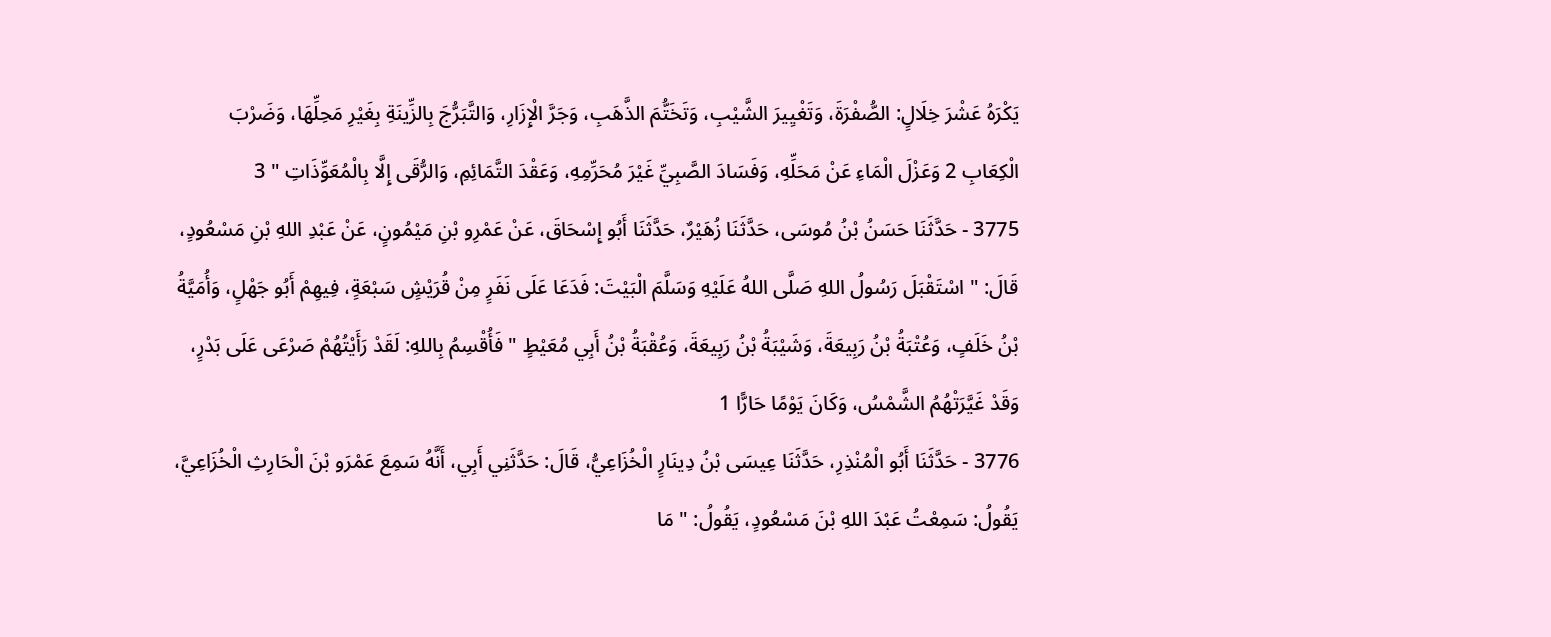يَكْرَهُ عَشْرَ خِلَالٍ: الصُّفْرَةَ، وَتَغْيِيرَ الشَّيْبِ، وَتَخَتُّمَ الذَّهَبِ، وَجَرَّ الْإِزَارِ، وَالتَّبَرُّجَ بِالزِّينَةِ بِغَيْرِ مَحِلِّهَا، وَضَرْبَ الْكِعَابِ 2 وَعَزْلَ الْمَاءِ عَنْ مَحَلِّهِ، وَفَسَادَ الصَّبِيِّ غَيْرَ مُحَرِّمِهِ، وَعَقْدَ التَّمَائِمِ، وَالرُّقَى إِلَّا بِالْمُعَوِّذَاتِ " 3
3775 - حَدَّثَنَا حَسَنُ بْنُ مُوسَى، حَدَّثَنَا زُهَيْرٌ، حَدَّثَنَا أَبُو إِسْحَاقَ، عَنْ عَمْرِو بْنِ مَيْمُونٍ، عَنْ عَبْدِ اللهِ بْنِ مَسْعُودٍ، قَالَ: " اسْتَقْبَلَ رَسُولُ اللهِ صَلَّى اللهُ عَلَيْهِ وَسَلَّمَ الْبَيْتَ: فَدَعَا عَلَى نَفَرٍ مِنْ قُرَيْشٍ سَبْعَةٍ، فِيهِمْ أَبُو جَهْلٍ، وَأُمَيَّةُ بْنُ خَلَفٍ، وَعُتْبَةُ بْنُ رَبِيعَةَ، وَشَيْبَةُ بْنُ رَبِيعَةَ، وَعُقْبَةُ بْنُ أَبِي مُعَيْطٍ " فَأُقْسِمُ بِاللهِ: لَقَدْ رَأَيْتُهُمْ صَرْعَى عَلَى بَدْرٍ، وَقَدْ غَيَّرَتْهُمُ الشَّمْسُ، وَكَانَ يَوْمًا حَارًّا 1
3776 - حَدَّثَنَا أَبُو الْمُنْذِرِ، حَدَّثَنَا عِيسَى بْنُ دِينَارٍ الْخُزَاعِيُّ، قَالَ: حَدَّثَنِي أَبِي، أَنَّهُ سَمِعَ عَمْرَو بْنَ الْحَارِثِ الْخُزَاعِيَّ، يَقُولُ: سَمِعْتُ عَبْدَ اللهِ بْنَ مَسْعُودٍ، يَقُولُ: " مَا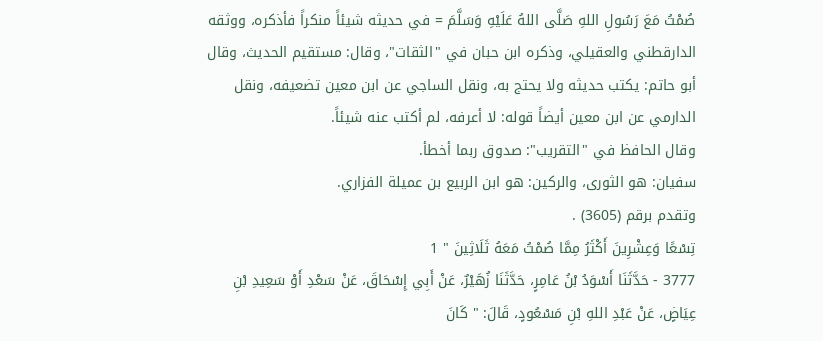صُمْتُ مَعَ رَسُولِ اللهِ صَلَّى اللهُ عَلَيْهِ وَسَلَّمَ = في حديثه شيئاً منكراً فأذكره، ووثقه الدارقطني والعقيلي، وذكره ابن حبان في "الثقات"، وقال: مستقيم الحديث، وقال أبو حاتم: يكتب حديثه ولا يحتج به، ونقل الساجي عن ابن معين تضعيفه، ونقل الدارمي عن ابن معين أيضاً قوله: لا أعرفه، لم أكتب عنه شيئاً.
وقال الحافظ في "التقريب": صدوق ربما أخطأ.
سفيان: هو الثورى، والركين: هو ابن الربيع بن عميلة الفزاري.
وتقدم برقم (3605) .
تِسْعًا وَعِشْرِينَ أَكْثَرُ مِمَّا صُمْتُ مَعَهُ ثَلَاثِينَ " 1
3777 - حَدَّثَنَا أَسْوَدُ بْنُ عَامِرٍ، حَدَّثَنَا زُهَيْرٌ، عَنْ أَبِي إِسْحَاقَ، عَنْ سَعْدِ أَوْ سَعِيدِ بْنِ عِيَاضٍ، عَنْ عَبْدِ اللهِ بْنِ مَسْعُودٍ، قَالَ: " كَانَ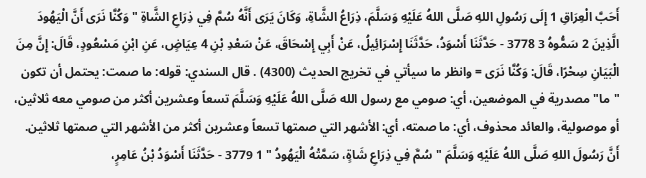أَحَبَّ الْعِرَاقِ 1 إِلَى رَسُولِ اللهِ صَلَّى اللهُ عَلَيْهِ وَسَلَّمَ، ذِرَاعُ الشَّاةِ، وَكَانَ يَرَى أَنَّهُ سُمَّ فِي ذِرَاعِ الشَّاةِ " وَكُنَّا نَرَى أَنَّ الْيَهُودَ الَّذِينَ 2 سَمُّوهُ 3 3778 - حَدَّثَنَا أَسْوَدُ، حَدَّثَنَا إِسْرَائِيلُ، عَنْ أَبِي إِسْحَاقَ، عَنْ سَعْدِ بْنِ 4 عِيَاضٍ، عَنِ ابْنِ مَسْعُودٍ، قَالَ: إِنَّ مِنَ الْبَيَانِ سِحْرًا، قَالَ: وَكُنَّا نَرَى = وانظر ما سيأتي في تخريج الحديث (4300) . قال السندي: قوله: ما صمت: يحتمل أن تكون "ما" مصدرية في الموضعين، أي: صومي مع رسول الله صَلَّى اللهُ عَلَيْهِ وَسَلَّمَ تسعاً وعشرين أكثر من صومي معه ثلاثين، أو موصولية، والعائد محذوف، أي: ما صمته، أي: الأشهر التي صمتها تسعاً وعشرين أكثر من الأشهر التي صمتها ثلاثين.
أَنَّ رَسُولَ اللهِ صَلَّى اللهُ عَلَيْهِ وَسَلَّمَ " سُمَّ فِي ذِرَاعِ شَاةٍ، سَمَّتْهُ الْيَهُودُ " 1 3779 - حَدَّثَنَا أَسْوَدُ بْنُ عَامِرٍ،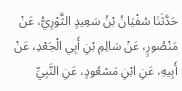حَدَّثَنَا سُفْيَانُ بْنُ سَعِيدٍ الثَّوْرِيُّ، عَنْ مَنْصُورٍ، عَنْ سَالِمِ بْنِ أَبِي الْجَعْدِ، عَنْ أَبِيهِ، عَنِ ابْنِ مَسْعُودٍ، عَنِ النَّبِيِّ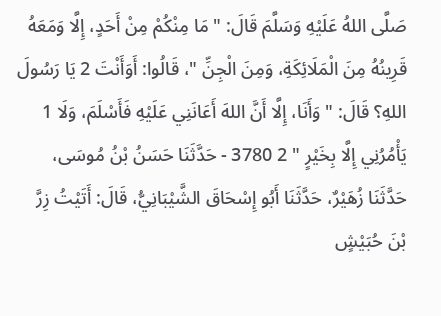صَلَّى اللهُ عَلَيْهِ وَسَلَّمَ قَالَ: " مَا مِنْكُمْ مِنْ أَحَدٍ، إِلَّا وَمَعَهُ قَرِينُهُ مِنَ الْمَلَائِكَةِ، وَمِنَ الْجِنِّ "، قَالُوا: أَوَأَنْتَ 2 يَا رَسُولَ
اللهِ؟ قَالَ: " وَأَنَا، إِلَّا أَنَّ اللهَ أَعَانَنِي عَلَيْهِ فَأَسْلَمَ، وَلَا 1 يَأْمُرُنِي إِلَّا بِخَيْرٍ " 2 3780 - حَدَّثَنَا حَسَنُ بْنُ مُوسَى، حَدَّثَنَا زُهَيْرٌ، حَدَّثَنَا أَبُو إِسْحَاقَ الشَّيْبَانِيُّ، قَالَ: أَتَيْتُ زِرَّ بْنَ حُبَيْشٍ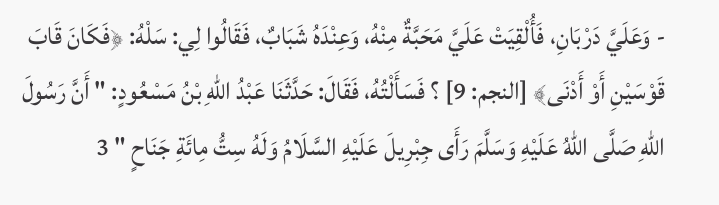- وَعَلَيَّ دَرْبَانِ، فَأُلْقِيَتْ عَلَيَّ مَحَبَّةٌ مِنْهُ، وَعِنْدَهُ شَبَابٌ، فَقَالُوا لِي: سَلْهُ: ﴿فَكَانَ قَابَ قَوْسَيْنِ أَوْ أَدْنَى﴾ [النجم: 9] ؟ فَسَأَلْتُهُ، فَقَالَ: حَدَّثَنَا عَبْدُ اللهِ بْنُ مَسْعُودٍ: " أَنَّ رَسُولَ اللهِ صَلَّى اللهُ عَلَيْهِ وَسَلَّمَ رَأَى جِبْرِيلَ عَلَيْهِ السَّلَامُ وَلَهُ سِتُّ مِائَةِ جَنَاحٍ " 3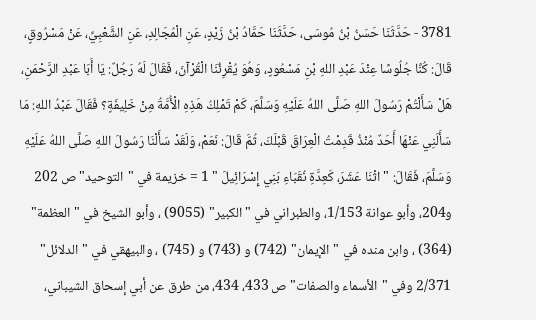3781 - حَدَّثَنَا حَسَنُ بْنُ مُوسَى، حَدَّثَنَا حَمَّادُ بْنُ زَيْدٍ، عَنِ الْمُجَالِدِ، عَنِ الشَّعْبِيِّ، عَنْ مَسْرُوقٍ، قَالَ: كُنَّا جُلُوسًا عِنْدَ عَبْدِ اللهِ بْنِ مَسْعُودٍ، وَهُوَ يُقْرِئُنَا الْقُرْآنَ، فَقَالَ لَهُ رَجُلٌ: يَا أَبَا عَبْدِ الرَّحْمَنِ، هَلْ سَأَلْتُمْ رَسُولَ اللهِ صَلَّى اللهُ عَلَيْهِ وَسَلَّمَ، كَمْ تَمْلِكُ هَذِهِ الْأُمَّةُ مِنْ خَلِيفَةٍ؟ فَقَالَ عَبْدُ اللهِ: مَا سَأَلَنِي عَنْهَا أَحَدٌ مُنْذُ قَدِمْتُ الْعِرَاقَ قَبْلَكَ، ثُمَّ قَالَ: نَعَمْ، وَلَقَدْ سَأَلْنَا رَسُولَ اللهِ صَلَّى اللهُ عَلَيْهِ وَسَلَّمَ، فَقَالَ: " اثْنَا عَشَرَ، كَعِدَّةِ نُقَبَاءِ بَنِي إِسْرَائِيلَ " 1 = خزيمة في "التوحيد" ص 202 و204، وأبو عوانة 1/153، والطبراني في "الكبير" (9055) ، وأبو الشيخ في "العظمة" (364) ، وابن منده في "الإيمان" (742) و (743) و (745) ، والبيهقي في "الدلائل" 2/371 وفي "الأسماء والصفات" ص 433، 434، من طرق عن أبي إسحاق الشيباني،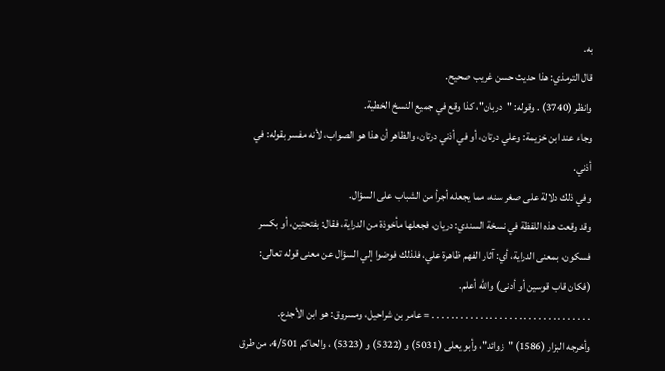به.
قال الترمذي: هذا حديث حسن غريب صحيح.
وانظر (3740) . وقوله: "دربان"، كذا وقع في جميع النسخ الخطية.
وجاء عند ابن خزيمة: وعلي درتان، أو في أذني درتان، والظاهر أن هذا هو الصواب، لأنه مفسر بقوله: في أذني.
وفي ذلك دلالة على صغر سنه، مما يجعله أجرأ من الشباب على السؤال.
وقد وقعت هذه اللفظة في نسخة السندي: دريان، فجعلها مأخوذة من الدراية، فقال: بفتحتين، أو بكسر فسكون، بمعنى الدراية، أي: آثار الفهم ظاهرة علي، فلذلك فوضوا إلي السؤال عن معنى قوله تعالى: (فكان قاب قوسين أو أدنى) والله أعلم.
. . . . . . . . . . . . . . . . . . . . . . . . . . . . . . . . . = عامر بن شراحيل، ومسروق: هو ابن الأجدع.
وأخرجه البزار (1586) "زوائد"، وأبو يعلى (5031) و (5322) و (5323) ، والحاكم 4/501، من طرق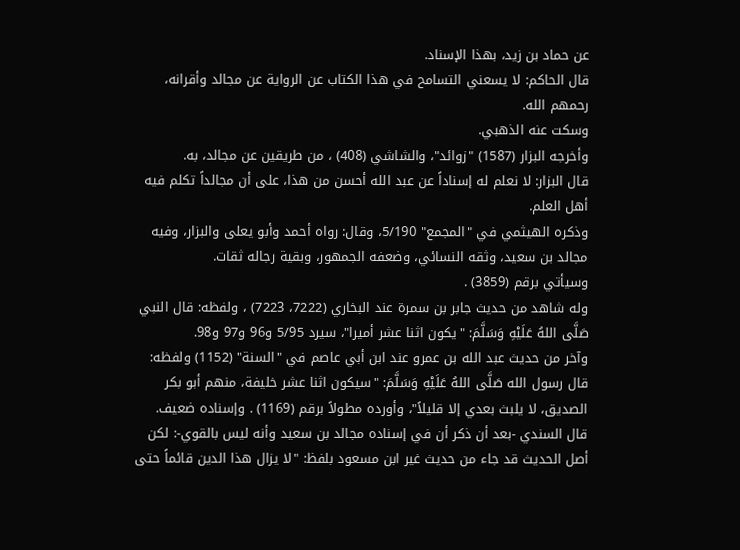عن حماد بن زيد، بهذا الإسناد.
قال الحاكم: لا يسعني التسامح في هذا الكتاب عن الرواية عن مجالد وأقرانه، رحمهم الله.
وسكت عنه الذهبي.
وأخرجه البزار (1587) "زوائد"، والشاشي (408) ، من طريقين عن مجالد، به.
قال البزار: لا نعلم له إسناداً عن عبد الله أحسن من هذا، على أن مجالداً تكلم فيه أهل العلم.
وذكره الهيثمي في "المجمع" 5/190، وقال: رواه أحمد وأبو يعلى والبزار، وفيه مجالد بن سعيد، وثقه النسائي، وضعفه الجمهور، وبقية رجاله ثقات.
وسيأتي برقم (3859) .
وله شاهد من حديث جابر بن سمرة عند البخاري (7222، 7223) ، ولفظه: قال النبي صَلَّى اللهُ عَلَيْهِ وَسَلَّمَ: "يكون اثنا عشر أميرا"، سيرد 5/95 و96 و97 و98.
وآخر من حديث عبد الله بن عمرو عند ابن أبي عاصم في "السنة" (1152) ولفظه: قال رسول الله صَلَّى اللهُ عَلَيْهِ وَسَلَّمَ: "سيكون اثنا عشر خليفة، منهم أبو بكر الصديق، لا يلبث بعدي إلا قليلاً"، وأورده مطولاً برقم (1169) . وإسناده ضعيف.
قال السندي -بعد أن ذكر أن في إسناده مجالد بن سعيد وأنه ليس بالقوي-: لكن أصل الحديث قد جاء من حديث غير ابن مسعود بلفظ: "لا يزال هذا الدين قائماً حتى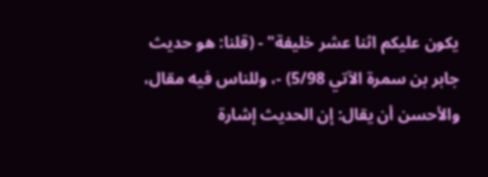يكون عليكم اثنا عشر خليفة" - (قلنا: هو حديث جابر بن سمرة الآتي 5/98) -، وللناس فيه مقال، والأحسن أن يقال: إن الحديث إشارة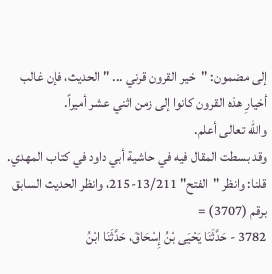إلى مضمون: "خير القرون قرني ... " الحديث، فإن غالب أخيارِ هذه القرون كانوا إلى زمن اثني عشر أميراً.
والله تعالى أعلم.
وقد بسطت المقال فيه في حاشية أبي داود في كتاب المهدي.
قلنا: وانظر "الفتح" 13/211-215، وانظر الحديث السابق برقم (3707) =
3782 - حَدَّثَنَا يَحْيَى بْنُ إِسْحَاقَ، حَدَّثَنَا ابْنُ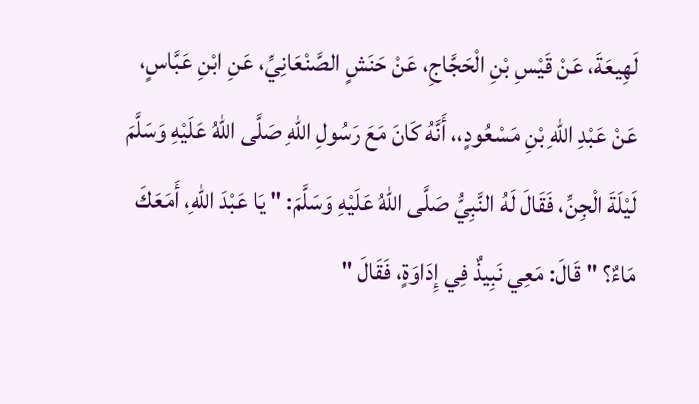لَهِيعَةَ، عَنْ قَيْسِ بْنِ الْحَجَّاجِ، عَنْ حَنَشٍ الصَّنْعَانِيِّ، عَنِ ابْنِ عَبَّاسٍ، عَنْ عَبْدِ اللهِ بْنِ مَسْعُودٍ،، أَنَّهُ كَانَ مَعَ رَسُولِ اللهِ صَلَّى اللهُ عَلَيْهِ وَسَلَّمَ لَيْلَةَ الْجِنِّ، فَقَالَ لَهُ النَّبِيُّ صَلَّى اللهُ عَلَيْهِ وَسَلَّمَ: " يَا عَبْدَ اللهِ، أَمَعَكَ مَاءٌ؟ " قَالَ: مَعِي نَبِيذٌ فِي إِدَاوَةٍ، فَقَالَ "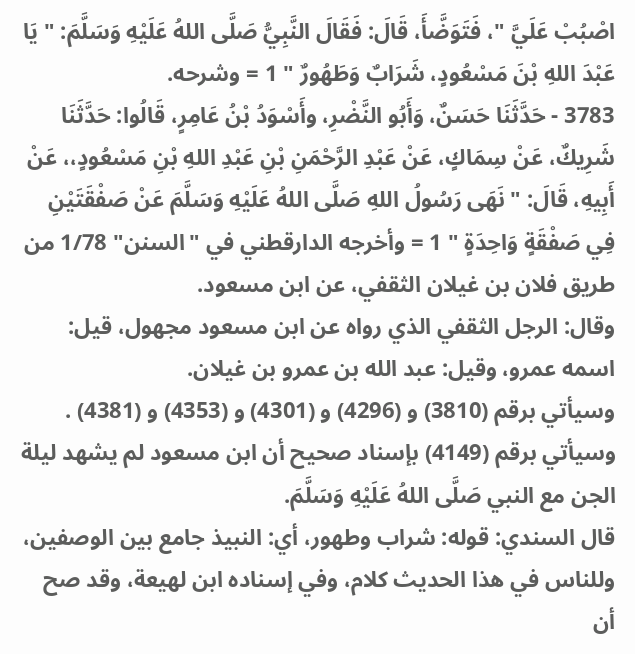اصْبُبْ عَلَيَّ "، فَتَوَضَّأَ، قَالَ: فَقَالَ النَّبِيُّ صَلَّى اللهُ عَلَيْهِ وَسَلَّمَ: " يَا عَبْدَ اللهِ بْنَ مَسْعُودٍ، شَرَابٌ وَطَهُورٌ " 1 = وشرحه.
3783 - حَدَّثَنَا حَسَنٌ، وَأَبُو النَّضْرِ، وأَسْوَدُ بْنُ عَامِرٍ، قَالُوا: حَدَّثَنَا شَرِيكٌ، عَنْ سِمَاكٍ، عَنْ عَبْدِ الرَّحْمَنِ بْنِ عَبْدِ اللهِ بْنِ مَسْعُودٍ،، عَنْ أَبِيهِ، قَالَ: " نَهَى رَسُولُ اللهِ صَلَّى اللهُ عَلَيْهِ وَسَلَّمَ عَنْ صَفْقَتَيْنِ فِي صَفْقَةٍ وَاحِدَةٍ " 1 = وأخرجه الدارقطني في "السنن" 1/78 من طريق فلان بن غيلان الثقفي، عن ابن مسعود.
وقال: الرجل الثقفي الذي رواه عن ابن مسعود مجهول، قيل: اسمه عمرو، وقيل: عبد الله بن عمرو بن غيلان.
وسيأتي برقم (3810) و (4296) و (4301) و (4353) و (4381) . وسيأتي برقم (4149) بإسناد صحيح أن ابن مسعود لم يشهد ليلة الجن مع النبي صَلَّى اللهُ عَلَيْهِ وَسَلَّمَ.
قال السندي: قوله: شراب وطهور، أي: النبيذ جامع بين الوصفين، وللناس في هذا الحديث كلام، وفي إسناده ابن لهيعة، وقد صح أن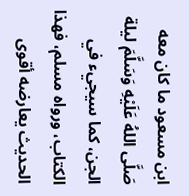ابن مسعود ما كان معه صَلَّى اللهُ عَلَيْهِ وَسَلَّمَ ليلة الجن، كما سيجيء في الكتاب، ورواه مسلم، فهذا الحديث يعارضه أقوى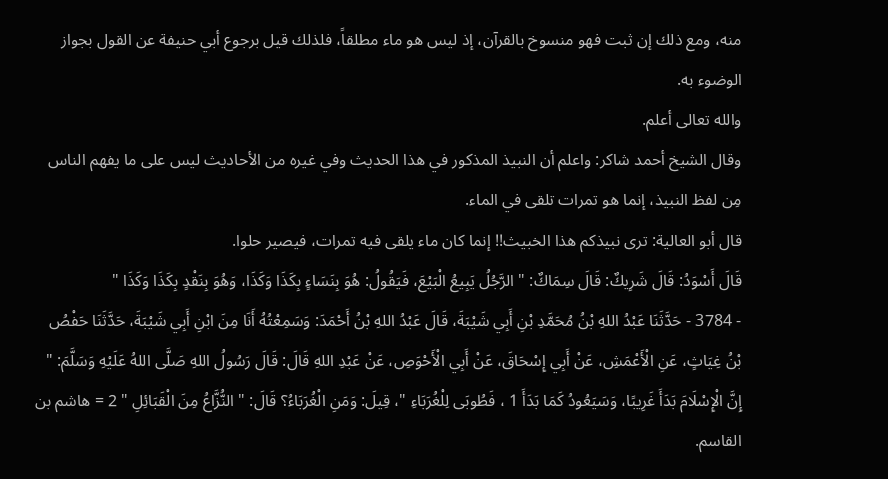منه، ومع ذلك إن ثبت فهو منسوخ بالقرآن، إذ ليس هو ماء مطلقاً، فلذلك قيل برجوع أبي حنيفة عن القول بجواز الوضوء به.
والله تعالى أعلم.
وقال الشيخ أحمد شاكر: واعلم أن النبيذ المذكور في هذا الحديث وفي غيره من الأحاديث ليس على ما يفهم الناس مِن لفظ النبيذ، إنما هو تمرات تلقى في الماء.
قال أبو العالية: ترى نبيذكم هذا الخبيث!! إنما كان ماء يلقى فيه تمرات، فيصير حلوا.
قَالَ أَسْوَدُ: قَالَ شَرِيكٌ: قَالَ سِمَاكٌ: " الرَّجُلُ يَبِيعُ الْبَيْعَ، فَيَقُولُ: هُوَ بِنَسَاءٍ بِكَذَا وَكَذَا، وَهُوَ بِنَقْدٍ بِكَذَا وَكَذَا "
- 3784 - حَدَّثَنَا عَبْدُ اللهِ بْنُ مُحَمَّدِ بْنِ أَبِي شَيْبَةَ، قَالَ عَبْدُ اللهِ بْنُ أَحْمَدَ: وَسَمِعْتُهُ أَنَا مِنَ ابْنِ أَبِي شَيْبَةَ، حَدَّثَنَا حَفْصُ بْنُ غِيَاثٍ، عَنِ الْأَعْمَشِ، عَنْ أَبِي إِسْحَاقَ، عَنْ أَبِي الْأَحْوَصِ، عَنْ عَبْدِ اللهِ قَالَ: قَالَ رَسُولُ اللهِ صَلَّى اللهُ عَلَيْهِ وَسَلَّمَ: " إِنَّ الْإِسْلَامَ بَدَأَ غَرِيبًا، وَسَيَعُودُ كَمَا بَدَأَ 1 ، فَطُوبَى لِلْغُرَبَاءِ "، قِيلَ: وَمَنِ الْغُرَبَاءُ؟ قَالَ: " النُّزَّاعُ مِنَ الْقَبَائِلِ " 2 = هاشم بن القاسم.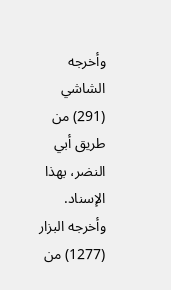وأخرجه الشاشي (291) من طريق أبي النضر، بهذا الإسناد.
وأخرجه البزار (1277) من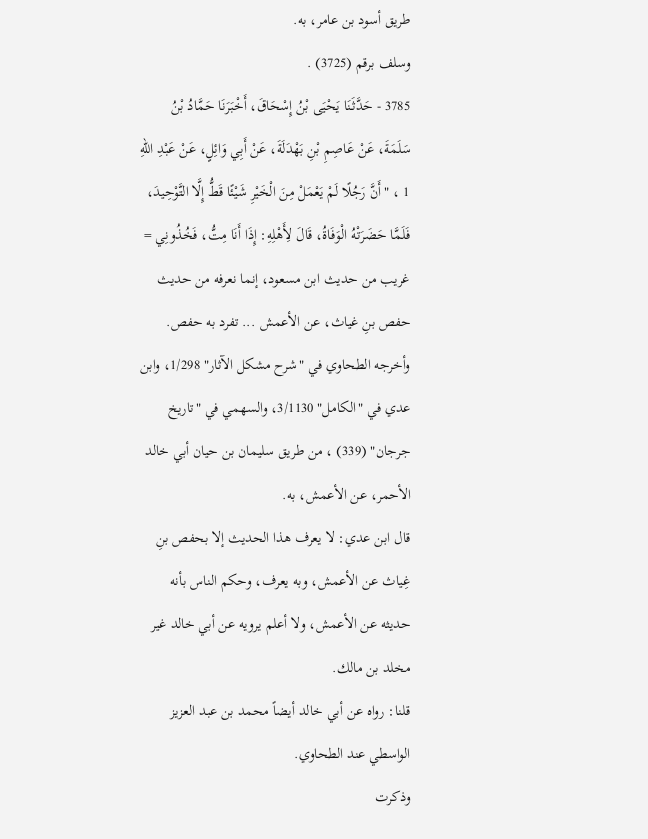طريق أسود بن عامر، به.
وسلف برقم (3725) .
3785 - حَدَّثَنَا يَحْيَى بْنُ إِسْحَاقَ، أَخْبَرَنَا حَمَّادُ بْنُ سَلَمَةَ، عَنْ عَاصِمِ بْنِ بَهْدَلَةَ، عَنْ أَبِي وَائِلٍ، عَنْ عَبْدِ اللهِ 1 ، " أَنَّ رَجُلًا لَمْ يَعْمَلْ مِنَ الْخَيْرِ شَيْئًا قَطُّ إِلَّا التَّوْحِيدَ، فَلَمَّا حَضَرَتْهُ الْوَفَاةُ، قَالَ لِأَهْلِهِ: إِذَا أَنَا مِتُّ، فَخُذُونِي = غريب من حديث ابن مسعود، إنما نعرفه من حديث حفص بنِ غياث، عن الأعمش ... تفرد به حفص.
وأخرجه الطحاوي في "شرح مشكل الآثار" 1/298، وابن عدي في "الكامل" 3/1130، والسهمي في "تاريخ جرجان" (339) ، من طريق سليمان بن حيان أبي خالد الأحمر، عن الأعمش، به.
قال ابن عدي: لا يعرف هذا الحديث إلا بحفص بنِ غِياث عن الأعمش، وبه يعرف، وحكم الناس بأنه حديثه عن الأعمش، ولا أعلم يرويه عن أبي خالد غير مخلد بن مالك.
قلنا: رواه عن أبي خالد أيضاً محمد بن عبد العزيز الواسطي عند الطحاوي.
وذكرت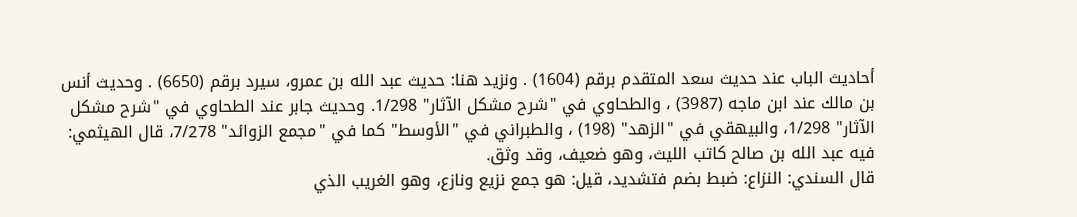أحاديث الباب عند حديث سعد المتقدم برقم (1604) . ونزيد هنا: حديث عبد الله بن عمرو، سيرد برقم (6650) . وحديث أنس بن مالك عند ابن ماجه (3987) ، والطحاوي في "شرح مشكل الآثار" 1/298. وحديث جابر عند الطحاوي في "شرح مشكل الآثار" 1/298، والبيهقي في "الزهد" (198) ، والطبراني في "الأوسط" كما في "مجمع الزوائد" 7/278، قال الهيثمي: فيه عبد الله بن صالح كاتب الليث، وهو ضعيف، وقد وثق.
قال السندي: النزاع: ضبط بضم فتشديد، قيل: هو جمع نزيع ونازع، وهو الغريب الذي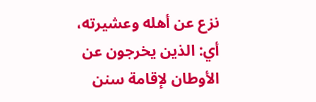نزع عن أهله وعشيرته، أي: الذين يخرجون عن الأوطان لإقامة سنن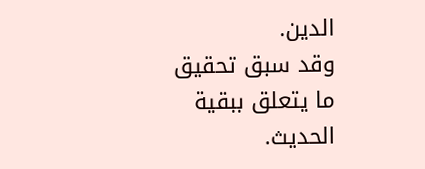الدين.
وقد سبق تحقيق ما يتعلق ببقية الحديث.